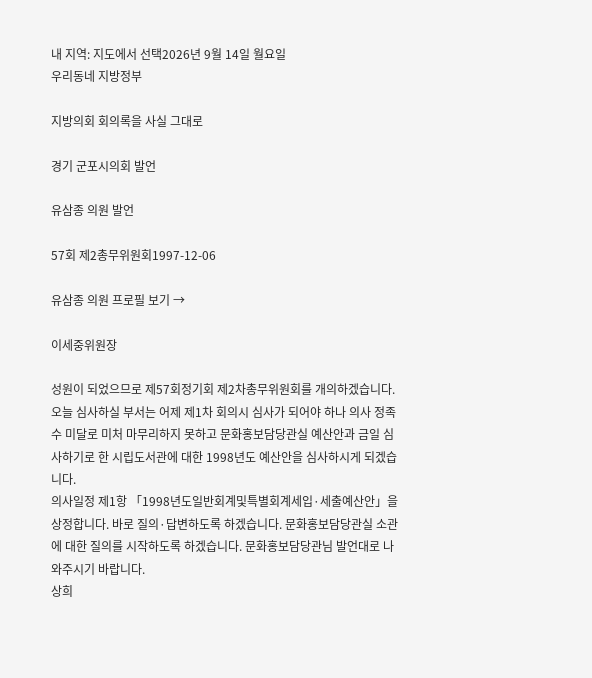내 지역: 지도에서 선택2026년 9월 14일 월요일
우리동네 지방정부

지방의회 회의록을 사실 그대로

경기 군포시의회 발언

유삼종 의원 발언

57회 제2총무위원회1997-12-06

유삼종 의원 프로필 보기 →

이세중위원장

성원이 되었으므로 제57회정기회 제2차총무위원회를 개의하겠습니다. 오늘 심사하실 부서는 어제 제1차 회의시 심사가 되어야 하나 의사 정족수 미달로 미처 마무리하지 못하고 문화홍보담당관실 예산안과 금일 심사하기로 한 시립도서관에 대한 1998년도 예산안을 심사하시게 되겠습니다.
의사일정 제1항 「1998년도일반회계및특별회계세입·세출예산안」을 상정합니다. 바로 질의·답변하도록 하겠습니다. 문화홍보담당관실 소관에 대한 질의를 시작하도록 하겠습니다. 문화홍보담당관님 발언대로 나와주시기 바랍니다.
상희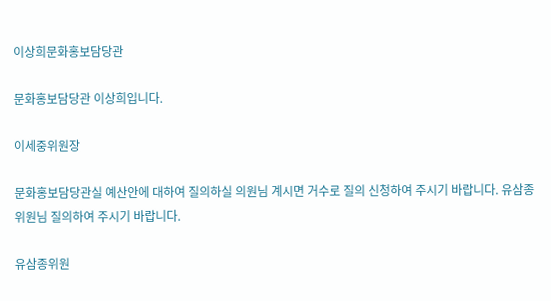이상희문화홍보담당관

문화홍보담당관 이상희입니다.

이세중위원장

문화홍보담당관실 예산안에 대하여 질의하실 의원님 계시면 거수로 질의 신청하여 주시기 바랍니다. 유삼종 위원님 질의하여 주시기 바랍니다.

유삼종위원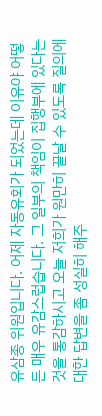유삼종 위원입니다. 어제 자동유회가 되었는데 이유야 어떻든 매우 유감스럽습니다. 그 일부의 책임이 집행부에 있다는 것을 통감하시고 오늘 저희가 원만히 끝날 수 있도록 질의에 대한 답변을 좀 성실히 해주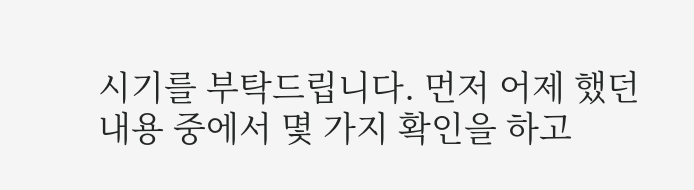시기를 부탁드립니다. 먼저 어제 했던 내용 중에서 몇 가지 확인을 하고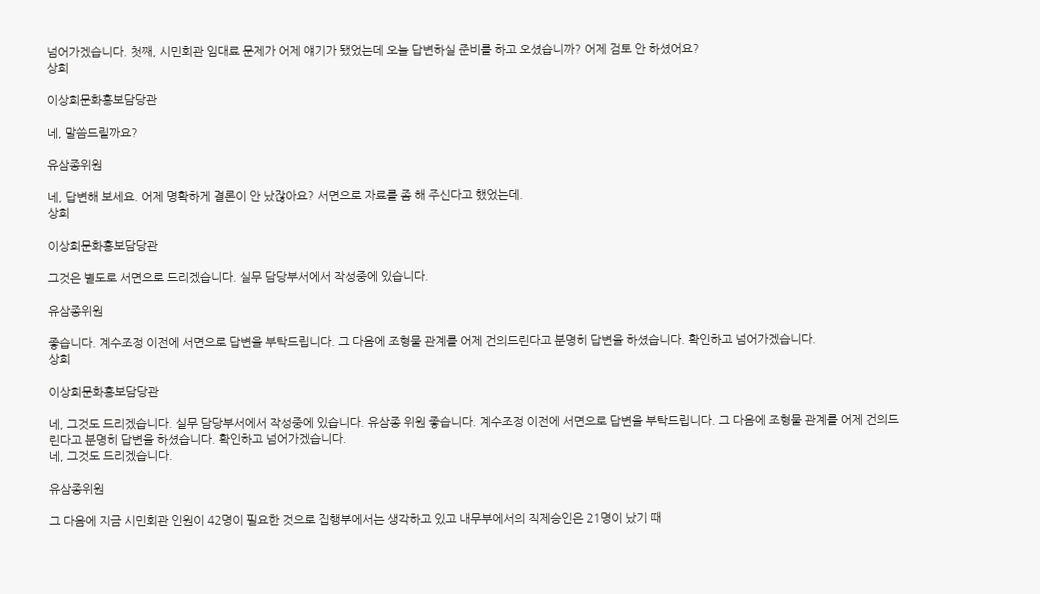넘어가겠습니다. 첫째, 시민회관 임대료 문제가 어제 얘기가 됐었는데 오늘 답변하실 준비를 하고 오셨습니까? 어제 검토 안 하셨어요?
상희

이상희문화홍보담당관

네, 말씀드릴까요?

유삼종위원

네, 답변해 보세요. 어제 명확하게 결론이 안 났잖아요? 서면으로 자료를 좀 해 주신다고 했었는데.
상희

이상희문화홍보담당관

그것은 별도로 서면으로 드리겠습니다. 실무 담당부서에서 작성중에 있습니다.

유삼종위원

좋습니다. 계수조정 이전에 서면으로 답변을 부탁드립니다. 그 다음에 조형물 관계를 어제 건의드린다고 분명히 답변을 하셨습니다. 확인하고 넘어가겠습니다.
상희

이상희문화홍보담당관

네, 그것도 드리겠습니다. 실무 담당부서에서 작성중에 있습니다. 유삼종 위원 좋습니다. 계수조정 이전에 서면으로 답변을 부탁드립니다. 그 다음에 조형물 관계를 어제 건의드린다고 분명히 답변을 하셨습니다. 확인하고 넘어가겠습니다.
네, 그것도 드리겠습니다.

유삼종위원

그 다음에 지금 시민회관 인원이 42명이 필요한 것으로 집행부에서는 생각하고 있고 내무부에서의 직제승인은 21명이 났기 때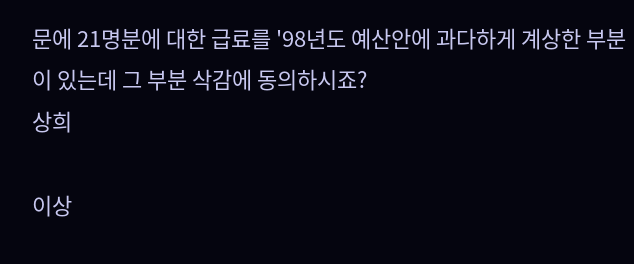문에 21명분에 대한 급료를 '98년도 예산안에 과다하게 계상한 부분이 있는데 그 부분 삭감에 동의하시죠?
상희

이상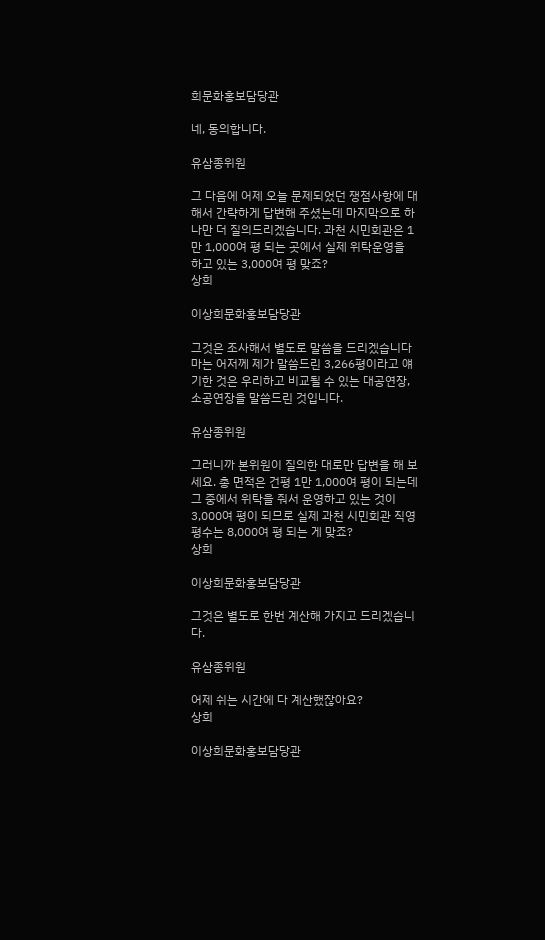희문화홍보담당관

네, 동의합니다.

유삼종위원

그 다음에 어제 오늘 문제되었던 쟁점사항에 대해서 간략하게 답변해 주셨는데 마지막으로 하나만 더 질의드리겠습니다. 과천 시민회관은 1만 1,000여 평 되는 곳에서 실제 위탁운영을 하고 있는 3,000여 평 맞죠?
상희

이상희문화홍보담당관

그것은 조사해서 별도로 말씀을 드리겠습니다마는 어저께 제가 말씀드린 3,266평이라고 얘기한 것은 우리하고 비교될 수 있는 대공연장, 소공연장을 말씀드린 것입니다.

유삼종위원

그러니까 본위원이 질의한 대로만 답변을 해 보세요. 총 면적은 건평 1만 1,000여 평이 되는데 그 중에서 위탁을 줘서 운영하고 있는 것이 3,000여 평이 되므로 실제 과천 시민회관 직영 평수는 8,000여 평 되는 게 맞죠?
상희

이상희문화홍보담당관

그것은 별도로 한번 계산해 가지고 드리겠습니다.

유삼종위원

어제 쉬는 시간에 다 계산했잖아요?
상희

이상희문화홍보담당관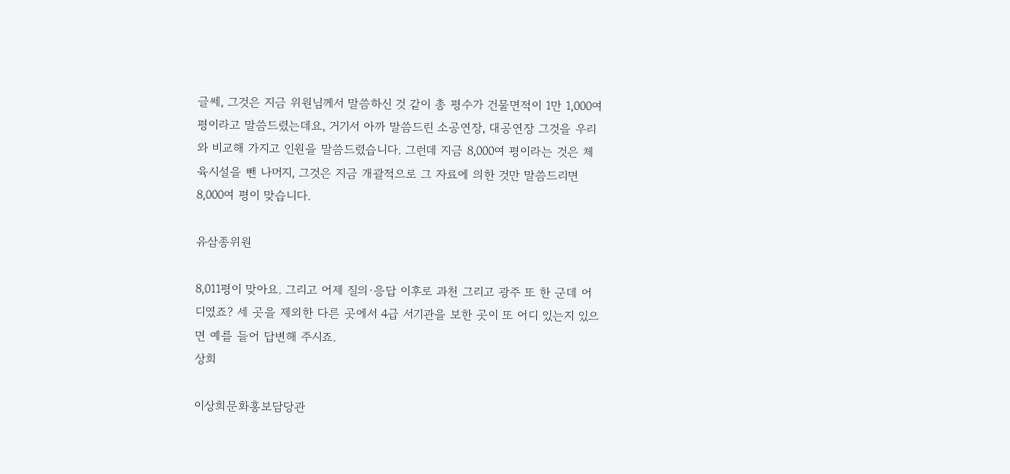글쎄, 그것은 지금 위원님께서 말씀하신 것 같이 총 평수가 건물면적이 1만 1,000여 평이라고 말씀드렸는데요, 거기서 아까 말씀드린 소공연장, 대공연장 그것을 우리와 비교해 가지고 인원을 말씀드렸습니다. 그런데 지금 8,000여 평이라는 것은 체육시설을 뺀 나머지, 그것은 지금 개괄적으로 그 자료에 의한 것만 말씀드리면 8,000여 평이 맞습니다.

유삼종위원

8,011평이 맞아요. 그리고 어제 질의·응답 이후로 과천 그리고 광주 또 한 군데 어디였죠? 세 곳을 제외한 다른 곳에서 4급 서기관을 보한 곳이 또 어디 있는지 있으면 예를 들어 답변해 주시죠.
상희

이상희문화홍보담당관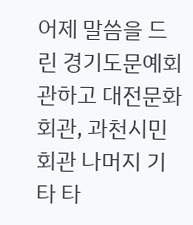어제 말씀을 드린 경기도문예회관하고 대전문화회관, 과천시민회관 나머지 기타 타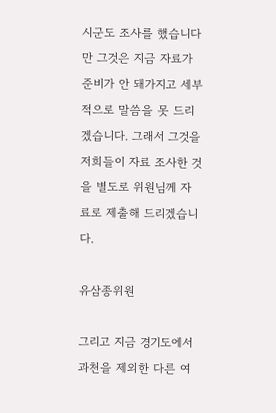시군도 조사를 했습니다만 그것은 지금 자료가 준비가 안 돼가지고 세부적으로 말씀을 못 드리겠습니다. 그래서 그것을 저희들이 자료 조사한 것을 별도로 위원님께 자료로 제출해 드리겠습니다.

유삼종위원

그리고 지금 경기도에서 과천을 제외한 다른 여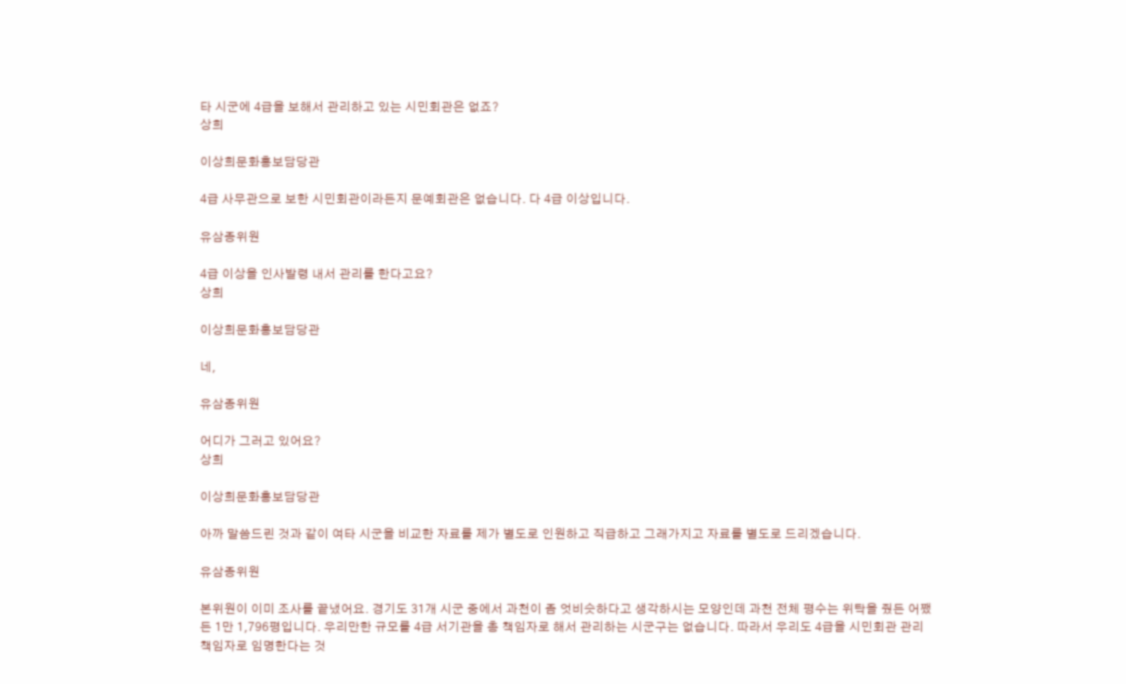타 시군에 4급을 보해서 관리하고 있는 시민회관은 없죠?
상희

이상희문화홍보담당관

4급 사무관으로 보한 시민회관이라든지 문예회관은 없습니다. 다 4급 이상입니다.

유삼종위원

4급 이상을 인사발령 내서 관리를 한다고요?
상희

이상희문화홍보담당관

네,

유삼종위원

어디가 그러고 있어요?
상희

이상희문화홍보담당관

아까 말씀드린 것과 같이 여타 시군을 비교한 자료를 제가 별도로 인원하고 직급하고 그래가지고 자료를 별도로 드리겠습니다.

유삼종위원

본위원이 이미 조사를 끝냈어요. 경기도 31개 시군 중에서 과천이 좀 엇비슷하다고 생각하시는 모양인데 과천 전체 평수는 위탁을 줬든 어쨌든 1만 1,796평입니다. 우리만한 규모를 4급 서기관을 총 책임자로 해서 관리하는 시군구는 없습니다. 따라서 우리도 4급을 시민회관 관리책임자로 임명한다는 것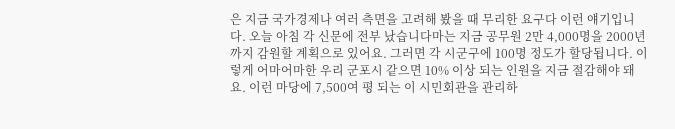은 지금 국가경제나 여러 측면을 고려해 봤을 때 무리한 요구다 이런 얘기입니다. 오늘 아침 각 신문에 전부 났습니다마는 지금 공무원 2만 4,000명을 2000년까지 감원할 계획으로 있어요. 그러면 각 시군구에 100명 정도가 할당됩니다. 이렇게 어마어마한 우리 군포시 같으면 10% 이상 되는 인원을 지금 절감해야 돼요. 이런 마당에 7,500여 평 되는 이 시민회관을 관리하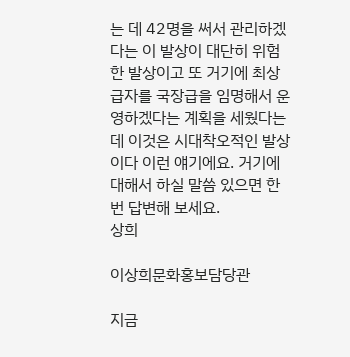는 데 42명을 써서 관리하겠다는 이 발상이 대단히 위험한 발상이고 또 거기에 최상급자를 국장급을 임명해서 운영하겠다는 계획을 세웠다는데 이것은 시대착오적인 발상이다 이런 얘기에요. 거기에 대해서 하실 말씀 있으면 한번 답변해 보세요.
상희

이상희문화홍보담당관

지금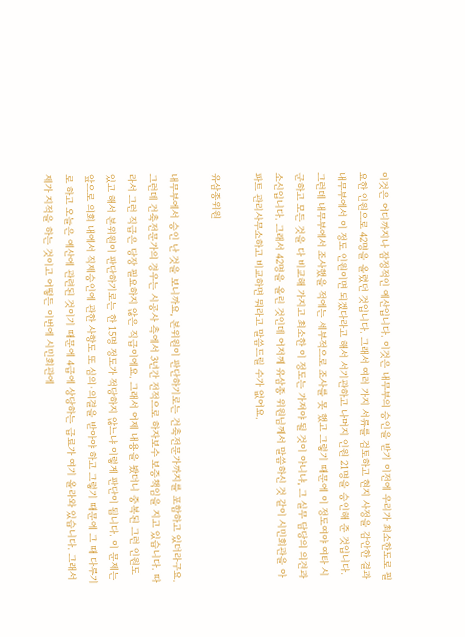이것은 어디까지나 잠정적인 예산입니다. 이것은 내무부의 승인을 받기 이전에 우리가 최소한도로 필요한 인원으로 42명을 올렸던 것입니다. 그래서 여러 가지 서류를 검토하고 현지 사정을 감안한 결과 내무부에서 이 정도 인원이면 되겠다라고 해서 서기관하고 나머지 인원 21명을 승인해 준 것입니다. 그런데 내무부에서 조사했을 적에는 세부적으로 조사를 못 했고 그렇기 때문에 이 정도여야 여타 시군하고 모든 것을 다 비교해 가지고 최소한 이 정도는 가져야 될 것이 아니냐, 그 실무 담당의 의견과 소신입니다. 그래서 42명을 올린 것인데 어저께 유삼종 위원님께서 말씀하신 것 같이 시민회관을 아파트 관리사무소하고 비교하면 뭐라고 말씀드릴 수가 없어요.

유삼종위원

내무부에서 승인 난 것을 보니까요, 본위원이 판단하기로는 건축전문가까지를 포함하고 있더라구요. 그런데 건축전문가의 경우는 시공사 측에서 3년간 전적으로 하자보수 보증책임을 지고 있습니다. 따라서 그런 직급은 당장 필요하지 않은 직급이에요. 그래서 어제 내용을 봤더니 중복된 그런 인원도 있고 해서 본위원이 판단하기로는 한 15명 정도가 적당하지 않느냐 이렇게 판단이 됩니다. 이 문제는 앞으로 의회 내에서 직제승인에 관한 사항도 또 심의·의결을 받아야 하고 그렇기 때문에 그 때 다루기로 하고 오늘은 예산에 관련된 것이기 때문에 4급에 상당하는 급료가 여기 올라와 있습니다. 그래서 제가 지적을 하는 것이고 어떻든 이번에 시민회관에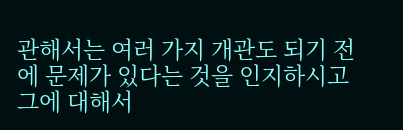관해서는 여러 가지 개관도 되기 전에 문제가 있다는 것을 인지하시고 그에 대해서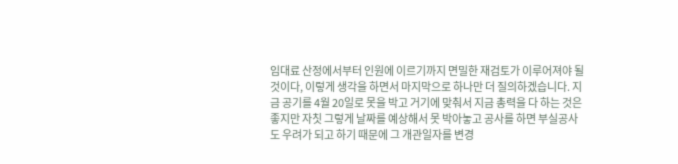임대료 산정에서부터 인원에 이르기까지 면밀한 재검토가 이루어져야 될 것이다, 이렇게 생각을 하면서 마지막으로 하나만 더 질의하겠습니다. 지금 공기를 4월 20일로 못을 박고 거기에 맞춰서 지금 총력을 다 하는 것은 좋지만 자칫 그렇게 날짜를 예상해서 못 박아놓고 공사를 하면 부실공사도 우려가 되고 하기 때문에 그 개관일자를 변경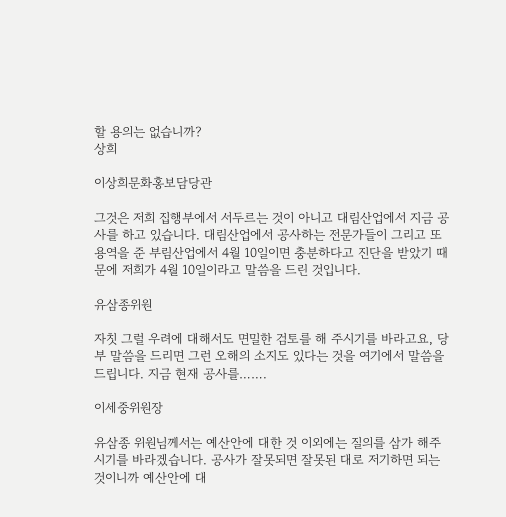할 용의는 없습니까?
상희

이상희문화홍보담당관

그것은 저희 집행부에서 서두르는 것이 아니고 대림산업에서 지금 공사를 하고 있습니다. 대림산업에서 공사하는 전문가들이 그리고 또 용역을 준 부림산업에서 4월 10일이면 충분하다고 진단을 받았기 때문에 저희가 4월 10일이라고 말씀을 드린 것입니다.

유삼종위원

자칫 그럴 우려에 대해서도 면밀한 검토를 해 주시기를 바라고요, 당부 말씀을 드리면 그런 오해의 소지도 있다는 것을 여기에서 말씀을 드립니다. 지금 현재 공사를…….

이세중위원장

유삼종 위원님께서는 예산안에 대한 것 이외에는 질의를 삼가 해주시기를 바라겠습니다. 공사가 잘못되면 잘못된 대로 저기하면 되는 것이니까 예산안에 대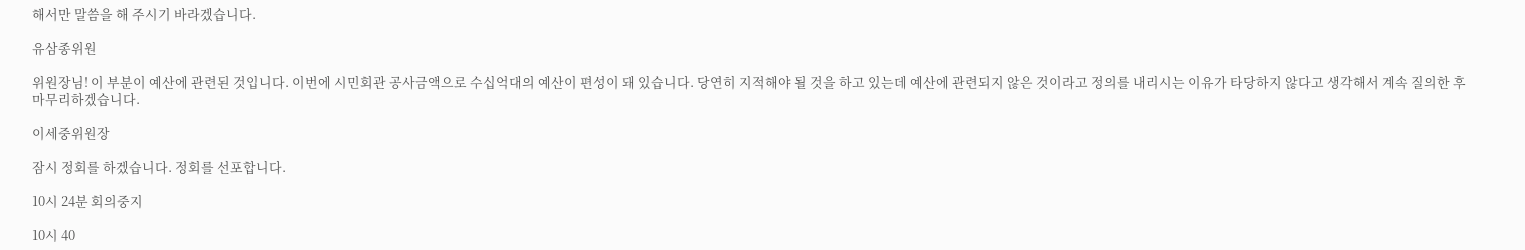해서만 말씀을 해 주시기 바라겠습니다.

유삼종위원

위원장님! 이 부분이 예산에 관련된 것입니다. 이번에 시민회관 공사금액으로 수십억대의 예산이 편성이 돼 있습니다. 당연히 지적해야 될 것을 하고 있는데 예산에 관련되지 않은 것이라고 정의를 내리시는 이유가 타당하지 않다고 생각해서 계속 질의한 후 마무리하겠습니다.

이세중위원장

잠시 정회를 하겠습니다. 정회를 선포합니다.

10시 24분 회의중지

10시 40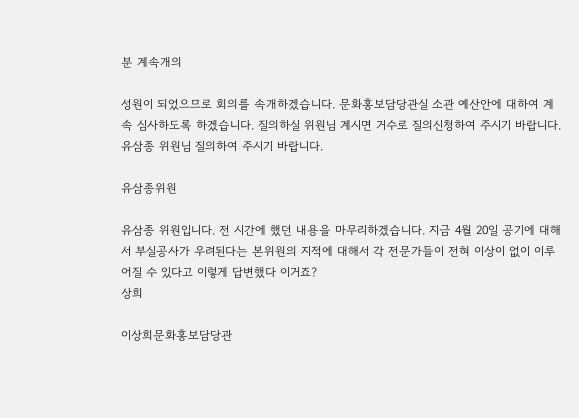분 계속개의

성원이 되었으므로 회의를 속개하겠습니다. 문화홍보담당관실 소관 예산안에 대하여 계속 심사하도록 하겠습니다. 질의하실 위원님 계시면 거수로 질의신청하여 주시기 바랍니다. 유삼종 위원님 질의하여 주시기 바랍니다.

유삼종위원

유삼종 위원입니다. 전 시간에 했던 내용을 마무리하겠습니다. 지금 4월 20일 공기에 대해서 부실공사가 우려된다는 본위원의 지적에 대해서 각 전문가들이 전혀 이상이 없이 이루어질 수 있다고 이렇게 답변했다 이거죠?
상희

이상희문화홍보담당관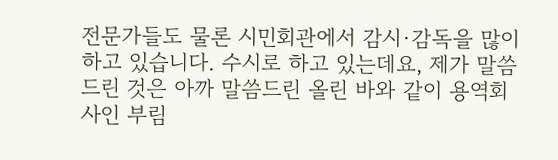전문가들도 물론 시민회관에서 감시·감독을 많이 하고 있습니다. 수시로 하고 있는데요, 제가 말씀드린 것은 아까 말씀드린 올린 바와 같이 용역회사인 부림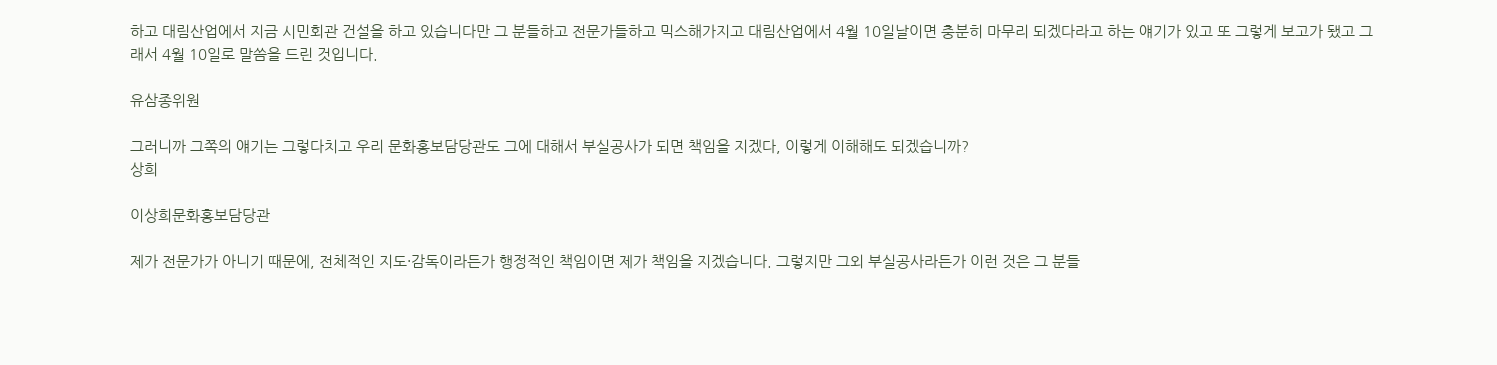하고 대림산업에서 지금 시민회관 건설을 하고 있습니다만 그 분들하고 전문가들하고 믹스해가지고 대림산업에서 4월 10일날이면 충분히 마무리 되겠다라고 하는 얘기가 있고 또 그렇게 보고가 됐고 그래서 4월 10일로 말씀을 드린 것입니다.

유삼종위원

그러니까 그쪽의 얘기는 그렇다치고 우리 문화홍보담당관도 그에 대해서 부실공사가 되면 책임을 지겠다, 이렇게 이해해도 되겠습니까?
상희

이상희문화홍보담당관

제가 전문가가 아니기 때문에, 전체적인 지도·감독이라든가 행정적인 책임이면 제가 책임을 지겠습니다. 그렇지만 그외 부실공사라든가 이런 것은 그 분들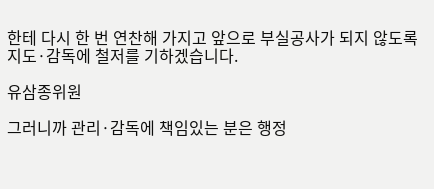한테 다시 한 번 연찬해 가지고 앞으로 부실공사가 되지 않도록 지도·감독에 철저를 기하겠습니다.

유삼종위원

그러니까 관리·감독에 책임있는 분은 행정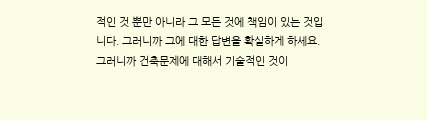적인 것 뿐만 아니라 그 모든 것에 책임이 있는 것입니다. 그러니까 그에 대한 답변을 확실하게 하세요. 그러니까 건축문제에 대해서 기술적인 것이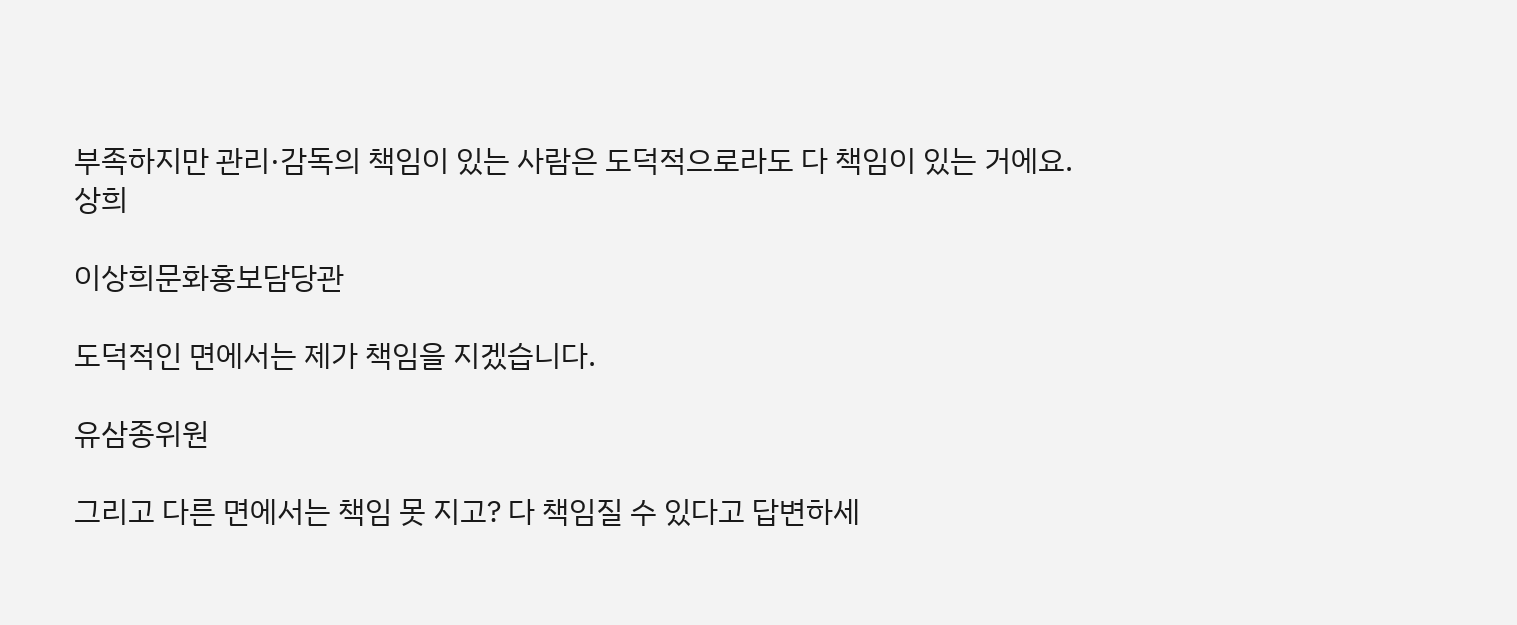부족하지만 관리·감독의 책임이 있는 사람은 도덕적으로라도 다 책임이 있는 거에요.
상희

이상희문화홍보담당관

도덕적인 면에서는 제가 책임을 지겠습니다.

유삼종위원

그리고 다른 면에서는 책임 못 지고? 다 책임질 수 있다고 답변하세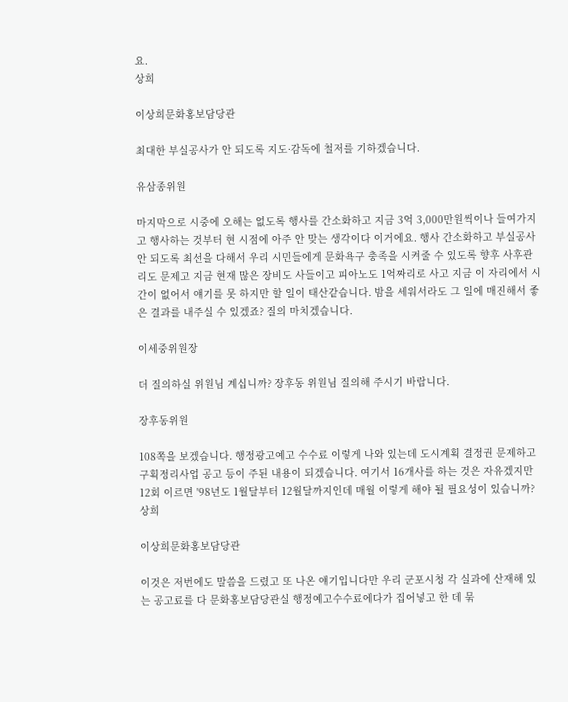요.
상희

이상희문화홍보담당관

최대한 부실공사가 안 되도록 지도·감독에 철저를 기하겠습니다.

유삼종위원

마지막으로 시중에 오해는 없도록 행사를 간소화하고 지금 3억 3,000만원씩이나 들여가지고 행사하는 것부터 현 시점에 아주 안 맞는 생각이다 이거에요. 행사 간소화하고 부실공사 안 되도록 최선을 다해서 우리 시민들에게 문화욕구 충족을 시켜줄 수 있도록 향후 사후관리도 문제고 지금 현재 많은 장비도 사들이고 피아노도 1억짜리로 사고 지금 이 자리에서 시간이 없어서 얘기를 못 하지만 할 일이 태산같습니다. 밤을 세워서라도 그 일에 매진해서 좋은 결과를 내주실 수 있겠죠? 질의 마치겠습니다.

이세중위원장

더 질의하실 위원님 계십니까? 장후동 위원님 질의해 주시기 바랍니다.

장후동위원

108쪽을 보겠습니다. 행정광고예고 수수료 이렇게 나와 있는데 도시계획 결정권 문제하고 구획정리사업 공고 등이 주된 내용이 되겠습니다. 여기서 16개사를 하는 것은 자유겠지만 12회 이르면 '98년도 1월달부터 12월달까지인데 매월 이렇게 해야 될 필요성이 있습니까?
상희

이상희문화홍보담당관

이것은 저번에도 말씀을 드렸고 또 나온 얘기입니다만 우리 군포시청 각 실과에 산재해 있는 공고료를 다 문화홍보담당관실 행정예고수수료에다가 집어넣고 한 데 묶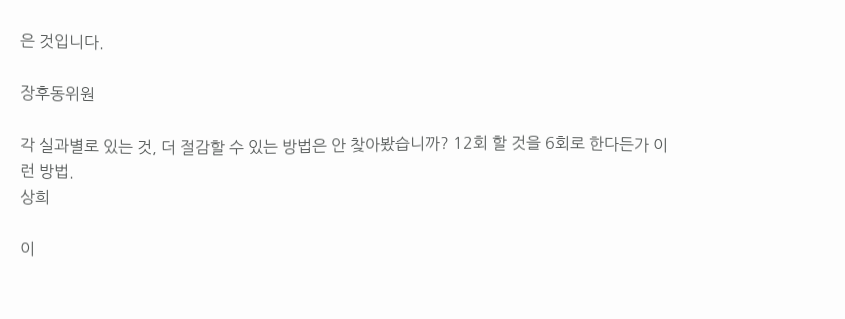은 것입니다.

장후동위원

각 실과별로 있는 것, 더 절감할 수 있는 방법은 안 찾아봤습니까? 12회 할 것을 6회로 한다든가 이런 방법.
상희

이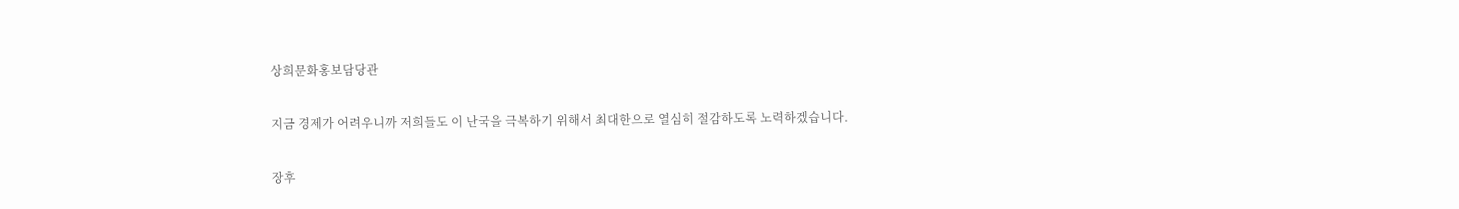상희문화홍보담당관

지금 경제가 어려우니까 저희들도 이 난국을 극복하기 위해서 최대한으로 열심히 절감하도록 노력하겠습니다.

장후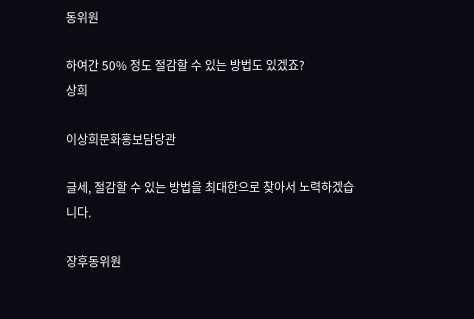동위원

하여간 50% 정도 절감할 수 있는 방법도 있겠죠?
상희

이상희문화홍보담당관

글세, 절감할 수 있는 방법을 최대한으로 찾아서 노력하겠습니다.

장후동위원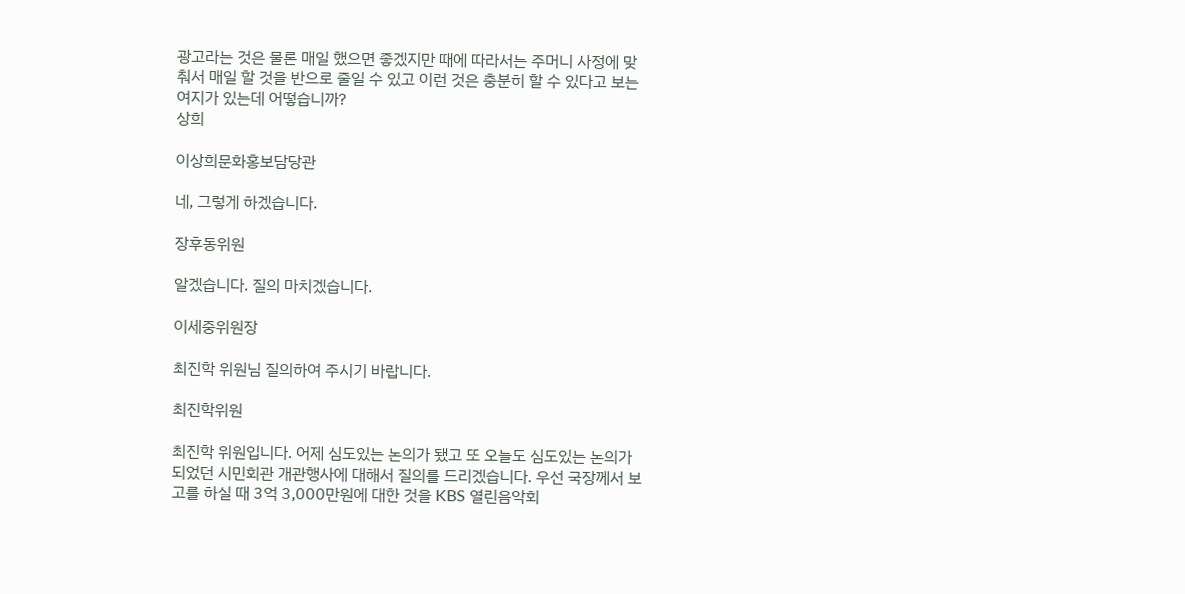광고라는 것은 물론 매일 했으면 좋겠지만 때에 따라서는 주머니 사정에 맞춰서 매일 할 것을 반으로 줄일 수 있고 이런 것은 충분히 할 수 있다고 보는 여지가 있는데 어떻습니까?
상희

이상희문화홍보담당관

네, 그렇게 하겠습니다.

장후동위원

알겠습니다. 질의 마치겠습니다.

이세중위원장

최진학 위원님 질의하여 주시기 바랍니다.

최진학위원

최진학 위원입니다. 어제 심도있는 논의가 됐고 또 오늘도 심도있는 논의가 되었던 시민회관 개관행사에 대해서 질의를 드리겠습니다. 우선 국장께서 보고를 하실 때 3억 3,000만원에 대한 것을 KBS 열린음악회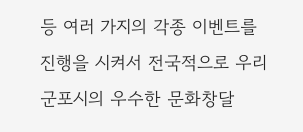등 여러 가지의 각종 이벤트를 진행을 시켜서 전국적으로 우리 군포시의 우수한 문화창달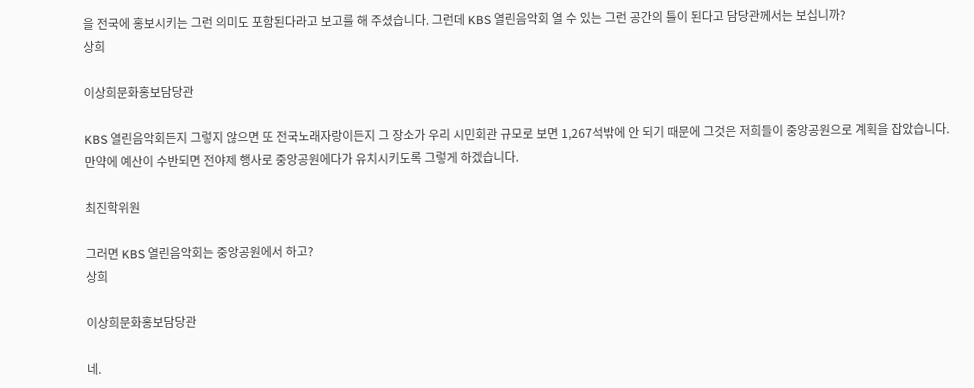을 전국에 홍보시키는 그런 의미도 포함된다라고 보고를 해 주셨습니다. 그런데 KBS 열린음악회 열 수 있는 그런 공간의 틀이 된다고 담당관께서는 보십니까?
상희

이상희문화홍보담당관

KBS 열린음악회든지 그렇지 않으면 또 전국노래자랑이든지 그 장소가 우리 시민회관 규모로 보면 1,267석밖에 안 되기 때문에 그것은 저희들이 중앙공원으로 계획을 잡았습니다. 만약에 예산이 수반되면 전야제 행사로 중앙공원에다가 유치시키도록 그렇게 하겠습니다.

최진학위원

그러면 KBS 열린음악회는 중앙공원에서 하고?
상희

이상희문화홍보담당관

네.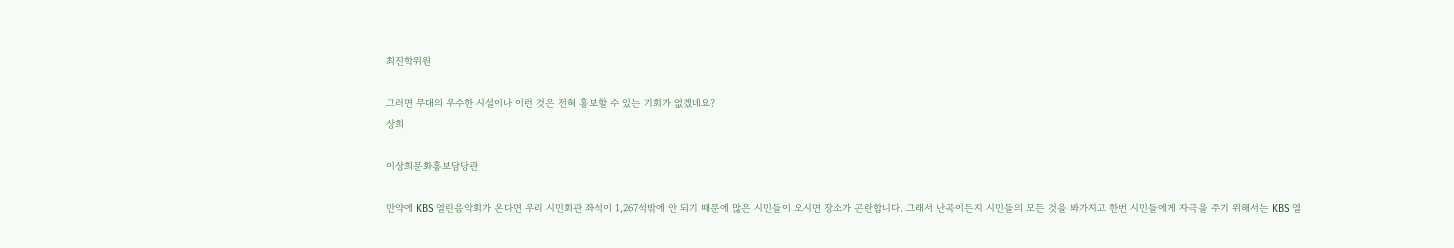최진학위원

그러면 무대의 우수한 시설이나 이런 것은 전혀 홍보할 수 있는 기회가 없겠네요?
상희

이상희문화홍보담당관

만약에 KBS 열린음악회가 온다면 우리 시민회관 좌석이 1,267석밖에 안 되기 때문에 많은 시민들이 오시면 장소가 곤란합니다. 그래서 난곡이든지 시민들의 모든 것을 봐가지고 한번 시민들에게 자극을 주기 위해서는 KBS 열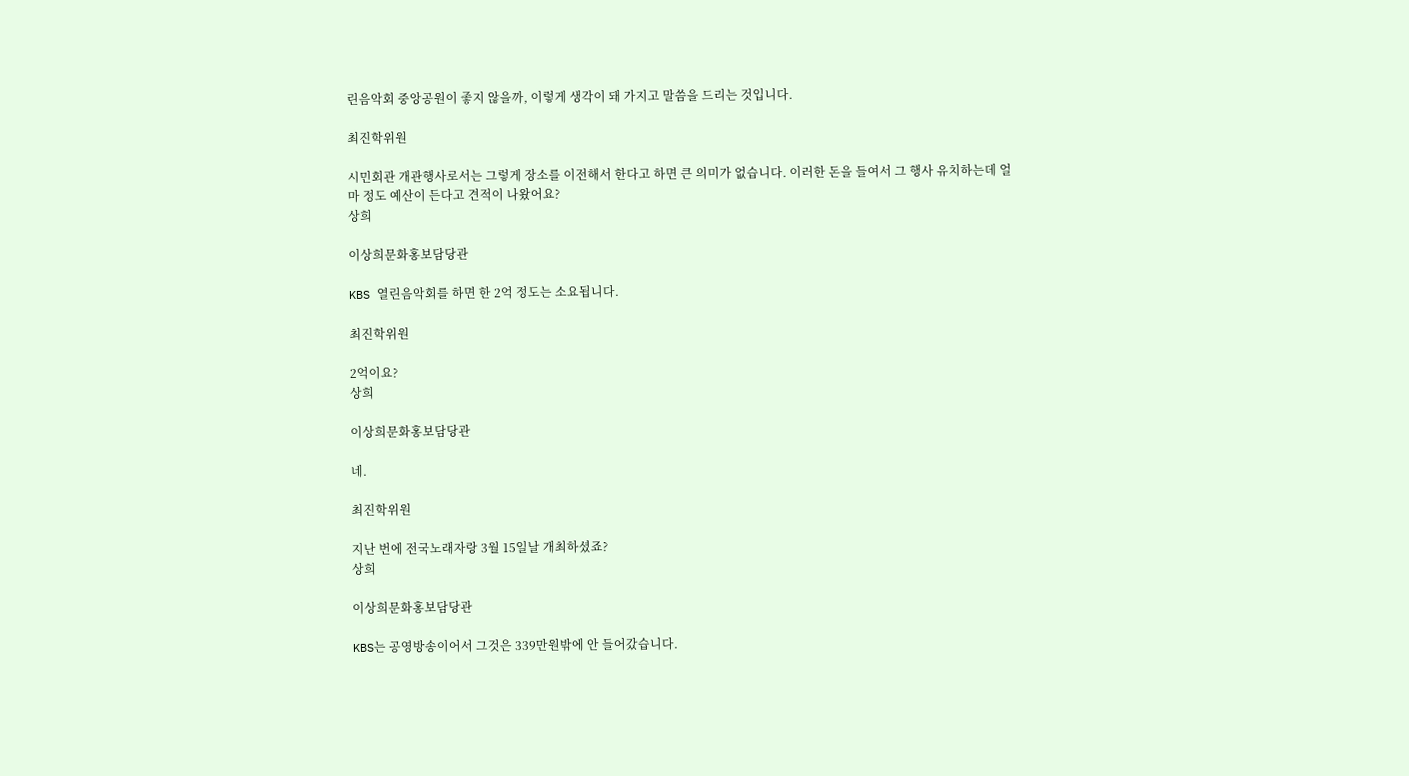린음악회 중앙공원이 좋지 않을까, 이렇게 생각이 돼 가지고 말씀을 드리는 것입니다.

최진학위원

시민회관 개관행사로서는 그렇게 장소를 이전해서 한다고 하면 큰 의미가 없습니다. 이러한 돈을 들여서 그 행사 유치하는데 얼마 정도 예산이 든다고 견적이 나왔어요?
상희

이상희문화홍보담당관

KBS 열린음악회를 하면 한 2억 정도는 소요됩니다.

최진학위원

2억이요?
상희

이상희문화홍보담당관

네.

최진학위원

지난 번에 전국노래자랑 3월 15일날 개최하셨죠?
상희

이상희문화홍보담당관

KBS는 공영방송이어서 그것은 339만원밖에 안 들어갔습니다.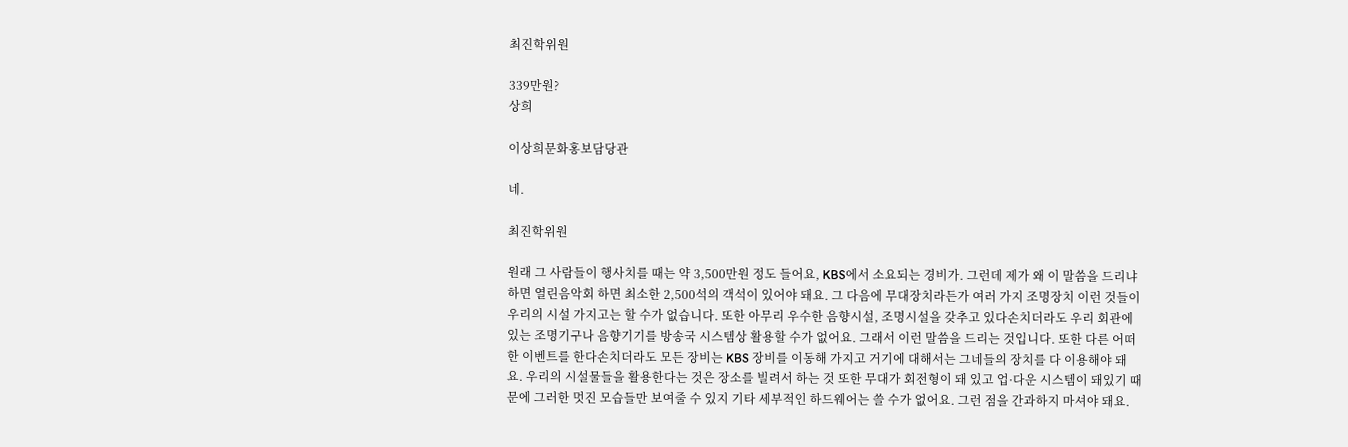최진학위원

339만원?
상희

이상희문화홍보담당관

네.

최진학위원

원래 그 사람들이 행사치를 때는 약 3,500만원 정도 들어요, KBS에서 소요되는 경비가. 그런데 제가 왜 이 말씀을 드리냐 하면 열린음악회 하면 최소한 2,500석의 객석이 있어야 돼요. 그 다음에 무대장치라든가 여러 가지 조명장치 이런 것들이 우리의 시설 가지고는 할 수가 없습니다. 또한 아무리 우수한 음향시설, 조명시설을 갖추고 있다손치더라도 우리 회관에 있는 조명기구나 음향기기를 방송국 시스템상 활용할 수가 없어요. 그래서 이런 말씀을 드리는 것입니다. 또한 다른 어떠한 이벤트를 한다손치더라도 모든 장비는 KBS 장비를 이동해 가지고 거기에 대해서는 그네들의 장치를 다 이용해야 돼요. 우리의 시설물들을 활용한다는 것은 장소를 빌려서 하는 것 또한 무대가 회전형이 돼 있고 업·다운 시스템이 돼있기 때문에 그러한 멋진 모습들만 보여줄 수 있지 기타 세부적인 하드웨어는 쓸 수가 없어요. 그런 점을 간과하지 마셔야 돼요.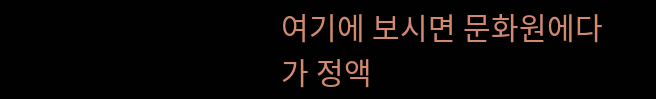여기에 보시면 문화원에다가 정액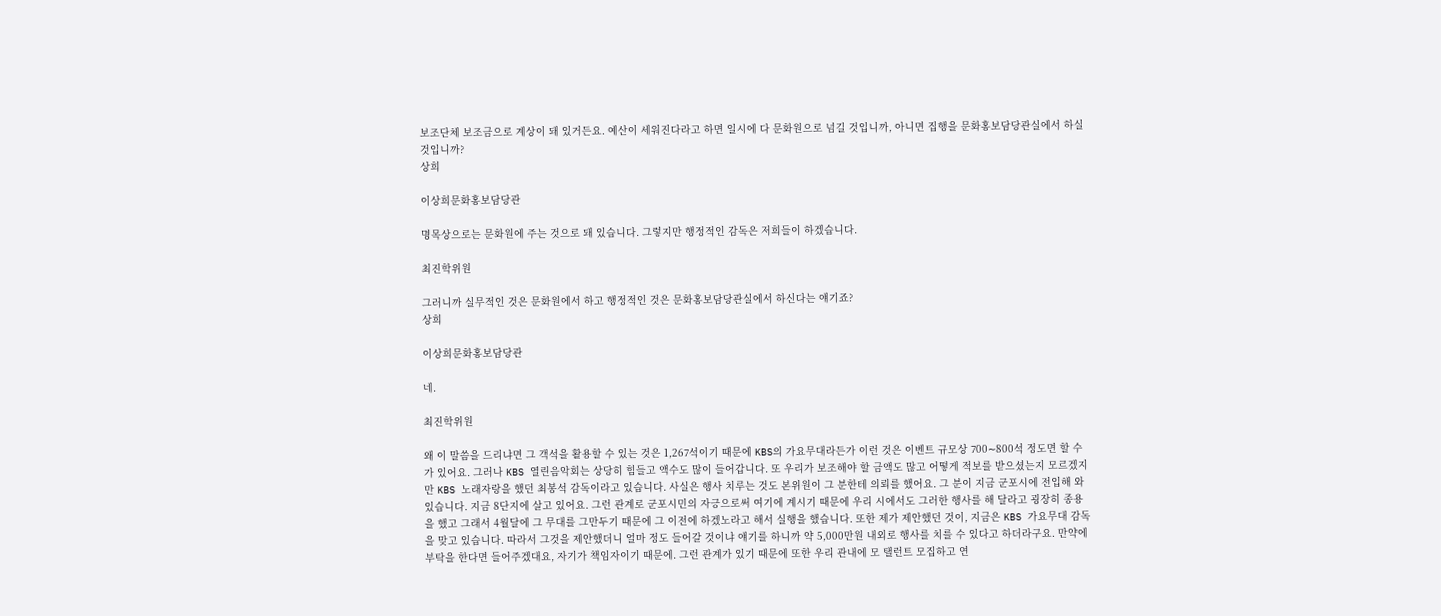보조단체 보조금으로 계상이 돼 있거든요. 예산이 세워진다라고 하면 일시에 다 문화원으로 넘길 것입니까, 아니면 집행을 문화홍보담당관실에서 하실 것입니까?
상희

이상희문화홍보담당관

명목상으로는 문화원에 주는 것으로 돼 있습니다. 그렇지만 행정적인 감독은 저희들이 하겠습니다.

최진학위원

그러니까 실무적인 것은 문화원에서 하고 행정적인 것은 문화홍보담당관실에서 하신다는 얘기죠?
상희

이상희문화홍보담당관

네.

최진학위원

왜 이 말씀을 드리냐면 그 객석을 활용할 수 있는 것은 1,267석이기 때문에 KBS의 가요무대라든가 이런 것은 이벤트 규모상 700∼800석 정도면 할 수가 있어요. 그러나 KBS 열린음악회는 상당히 힘들고 액수도 많이 들어갑니다. 또 우리가 보조해야 할 금액도 많고 어떻게 적보를 받으셨는지 모르겠지만 KBS 노래자랑을 했던 최봉석 감독이라고 있습니다. 사실은 행사 치루는 것도 본위원이 그 분한테 의뢰를 했어요. 그 분이 지금 군포시에 전입해 와 있습니다. 지금 8단지에 살고 있어요. 그런 관계로 군포시민의 자긍으로써 여기에 계시기 때문에 우리 시에서도 그러한 행사를 해 달라고 굉장히 종용을 했고 그래서 4월달에 그 무대를 그만두기 때문에 그 이전에 하겠노라고 해서 실행을 했습니다. 또한 제가 제안했던 것이, 지금은 KBS 가요무대 감독을 맞고 있습니다. 따라서 그것을 제안했더니 얼마 정도 들어갈 것이냐 얘기를 하니까 약 5,000만원 내외로 행사를 치를 수 있다고 하더라구요. 만약에 부탁을 한다면 들어주겠대요, 자기가 책임자이기 때문에. 그런 관계가 있기 때문에 또한 우리 관내에 모 탤런트 모집하고 연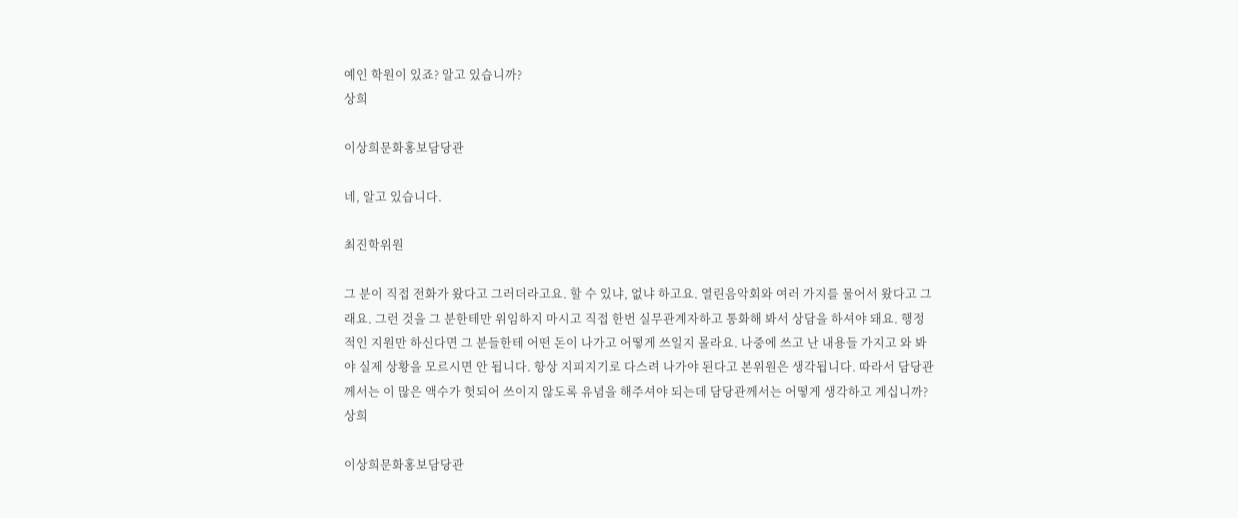예인 학원이 있죠? 알고 있습니까?
상희

이상희문화홍보담당관

네, 알고 있습니다.

최진학위원

그 분이 직접 전화가 왔다고 그러더라고요. 할 수 있냐, 없냐 하고요. 열린음악회와 여러 가지를 물어서 왔다고 그래요. 그런 것을 그 분한테만 위임하지 마시고 직접 한번 실무관계자하고 통화해 봐서 상담을 하셔야 돼요. 행정적인 지원만 하신다면 그 분들한테 어떤 돈이 나가고 어떻게 쓰일지 몰라요. 나중에 쓰고 난 내용들 가지고 와 봐야 실제 상황을 모르시면 안 됩니다. 항상 지피지기로 다스려 나가야 된다고 본위원은 생각됩니다. 따라서 담당관께서는 이 많은 액수가 헛되어 쓰이지 않도록 유념을 해주셔야 되는데 담당관께서는 어떻게 생각하고 계십니까?
상희

이상희문화홍보담당관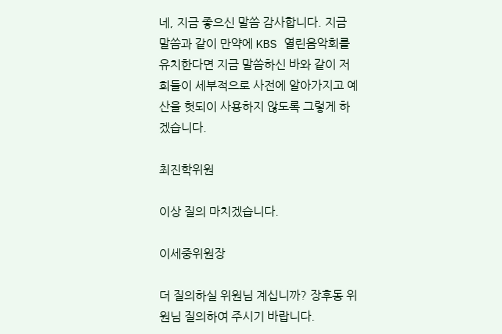네, 지금 좋으신 말씀 감사합니다. 지금 말씀과 같이 만약에 KBS 열린음악회를 유치한다면 지금 말씀하신 바와 같이 저희들이 세부적으로 사전에 알아가지고 예산을 헛되이 사용하지 않도록 그렇게 하겠습니다.

최진학위원

이상 질의 마치겠습니다.

이세중위원장

더 질의하실 위원님 계십니까? 장후동 위원님 질의하여 주시기 바랍니다.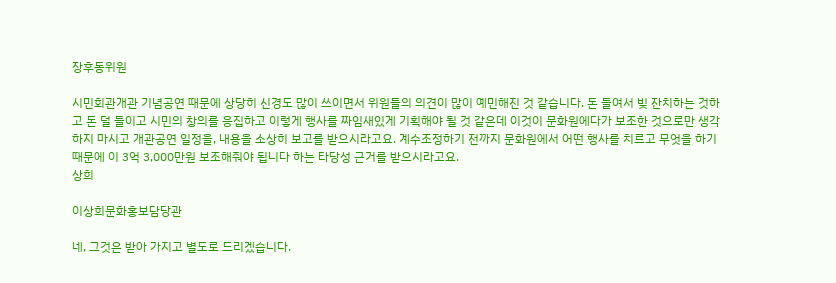장후동위원

시민회관개관 기념공연 때문에 상당히 신경도 많이 쓰이면서 위원들의 의견이 많이 예민해진 것 같습니다. 돈 들여서 빚 잔치하는 것하고 돈 덜 들이고 시민의 창의를 응집하고 이렇게 행사를 짜임새있게 기획해야 될 것 같은데 이것이 문화원에다가 보조한 것으로만 생각하지 마시고 개관공연 일정을, 내용을 소상히 보고를 받으시라고요. 계수조정하기 전까지 문화원에서 어떤 행사를 치르고 무엇을 하기 때문에 이 3억 3,000만원 보조해줘야 됩니다 하는 타당성 근거를 받으시라고요.
상희

이상희문화홍보담당관

네, 그것은 받아 가지고 별도로 드리겠습니다.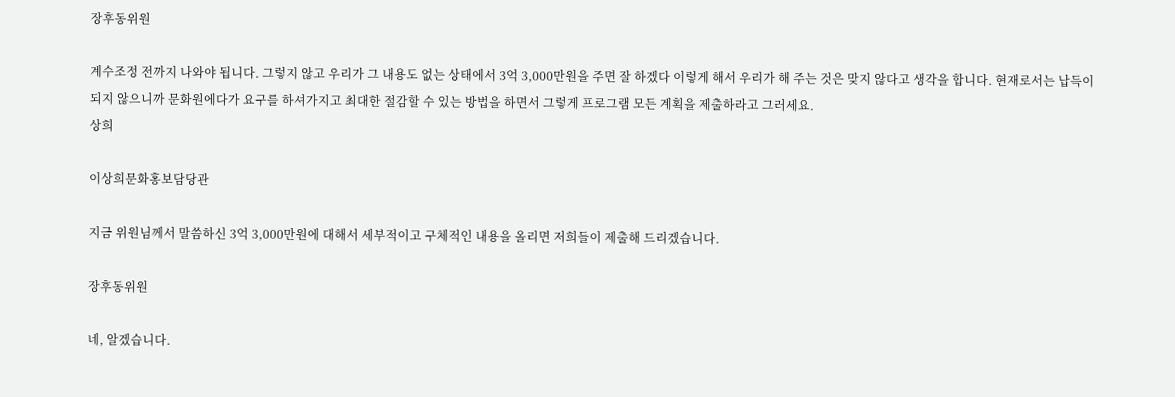장후동위원

계수조정 전까지 나와야 됩니다. 그렇지 않고 우리가 그 내용도 없는 상태에서 3억 3,000만원을 주면 잘 하겠다 이렇게 해서 우리가 해 주는 것은 맞지 않다고 생각을 합니다. 현재로서는 납득이 되지 않으니까 문화원에다가 요구를 하셔가지고 최대한 절감할 수 있는 방법을 하면서 그렇게 프로그램 모든 계획을 제출하라고 그러세요.
상희

이상희문화홍보담당관

지금 위원님께서 말씀하신 3억 3,000만원에 대해서 세부적이고 구체적인 내용을 올리면 저희들이 제출해 드리겠습니다.

장후동위원

네, 알겠습니다.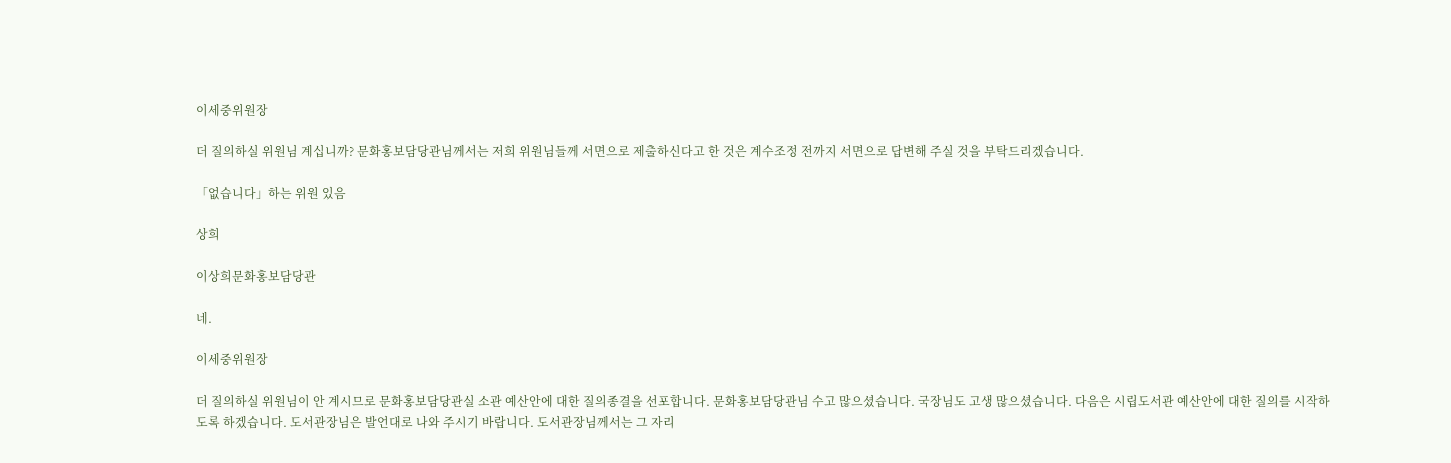이세중위원장

더 질의하실 위원님 계십니까? 문화홍보담당관님께서는 저희 위원님들께 서면으로 제출하신다고 한 것은 계수조정 전까지 서면으로 답변해 주실 것을 부탁드리겠습니다.

「없습니다」하는 위원 있음

상희

이상희문화홍보담당관

네.

이세중위원장

더 질의하실 위원님이 안 계시므로 문화홍보담당관실 소관 예산안에 대한 질의종결을 선포합니다. 문화홍보담당관님 수고 많으셨습니다. 국장님도 고생 많으셨습니다. 다음은 시립도서관 예산안에 대한 질의를 시작하도록 하겠습니다. 도서관장님은 발언대로 나와 주시기 바랍니다. 도서관장님께서는 그 자리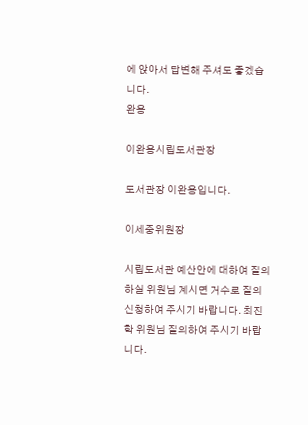에 앉아서 답변해 주셔도 좋겠습니다.
완용

이완용시립도서관장

도서관장 이완용입니다.

이세중위원장

시립도서관 예산안에 대하여 질의하실 위원님 계시면 거수로 질의신청하여 주시기 바랍니다. 최진학 위원님 질의하여 주시기 바랍니다.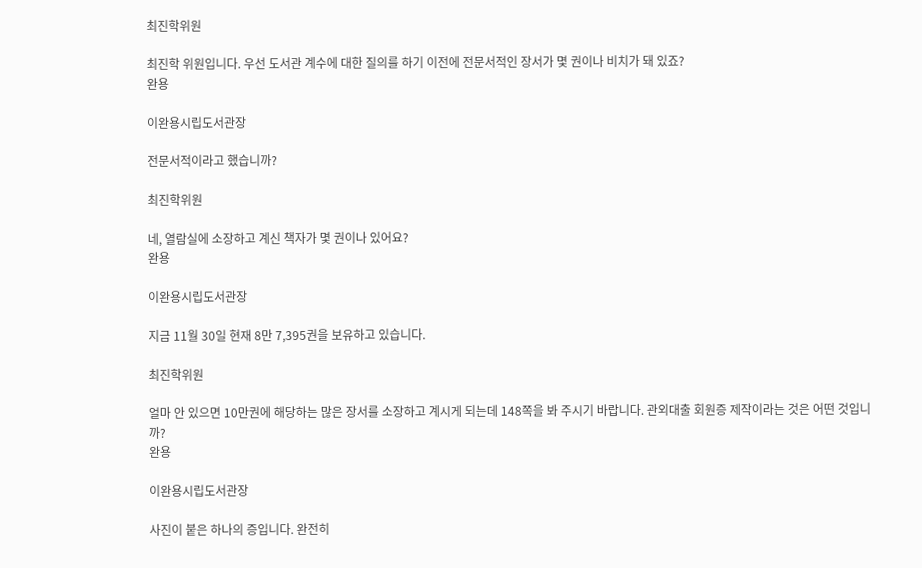최진학위원

최진학 위원입니다. 우선 도서관 계수에 대한 질의를 하기 이전에 전문서적인 장서가 몇 권이나 비치가 돼 있죠?
완용

이완용시립도서관장

전문서적이라고 했습니까?

최진학위원

네, 열람실에 소장하고 계신 책자가 몇 권이나 있어요?
완용

이완용시립도서관장

지금 11월 30일 현재 8만 7,395권을 보유하고 있습니다.

최진학위원

얼마 안 있으면 10만권에 해당하는 많은 장서를 소장하고 계시게 되는데 148쪽을 봐 주시기 바랍니다. 관외대출 회원증 제작이라는 것은 어떤 것입니까?
완용

이완용시립도서관장

사진이 붙은 하나의 증입니다. 완전히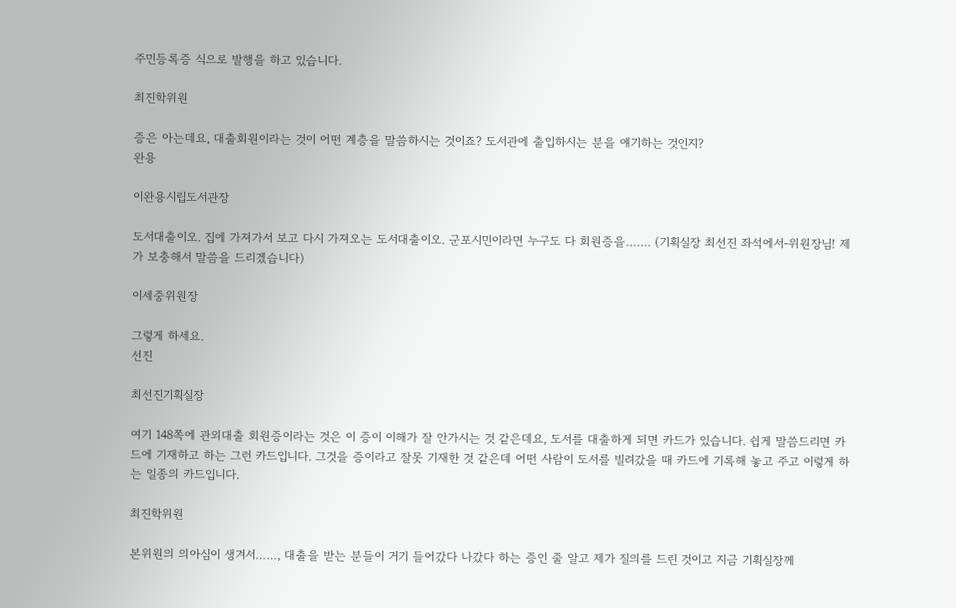주민등록증 식으로 발행을 하고 있습니다.

최진학위원

증은 아는데요, 대출회원이라는 것이 어떤 계층을 말씀하시는 것이죠? 도서관에 출입하시는 분을 얘기하는 것인지?
완용

이완용시립도서관장

도서대출이오. 집에 가져가서 보고 다시 가져오는 도서대출이오. 군포시민이라면 누구도 다 회원증을……. (기획실장 최선진 좌석에서-위원장님! 제가 보충해서 말씀을 드리겠습니다)

이세중위원장

그렇게 하세요.
선진

최선진기획실장

여기 148쪽에 관외대출 회원증이라는 것은 이 증이 이해가 잘 안가시는 것 같은데요, 도서를 대출하게 되면 카드가 있습니다. 쉽게 말씀드리면 카드에 기재하고 하는 그런 카드입니다. 그것을 증이라고 잘못 기재한 것 같은데 어떤 사람이 도서를 빌려갔을 때 카드에 기록해 놓고 주고 이렇게 하는 일종의 카드입니다.

최진학위원

본위원의 의아심이 생겨서……, 대출을 받는 분들이 거기 들어갔다 나갔다 하는 증인 줄 알고 제가 질의를 드린 것이고 지금 기획실장께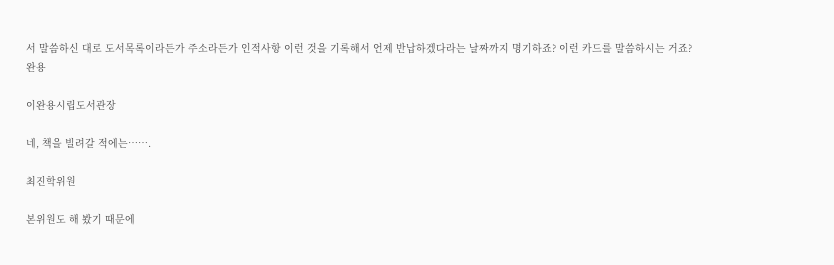서 말씀하신 대로 도서목록이라든가 주소라든가 인적사항 이런 것을 기록해서 언제 반납하겠다라는 날짜까지 명기하죠? 이런 카드를 말씀하시는 거죠?
완용

이완용시립도서관장

네, 책을 빌려갈 적에는…….

최진학위원

본위원도 해 봤기 때문에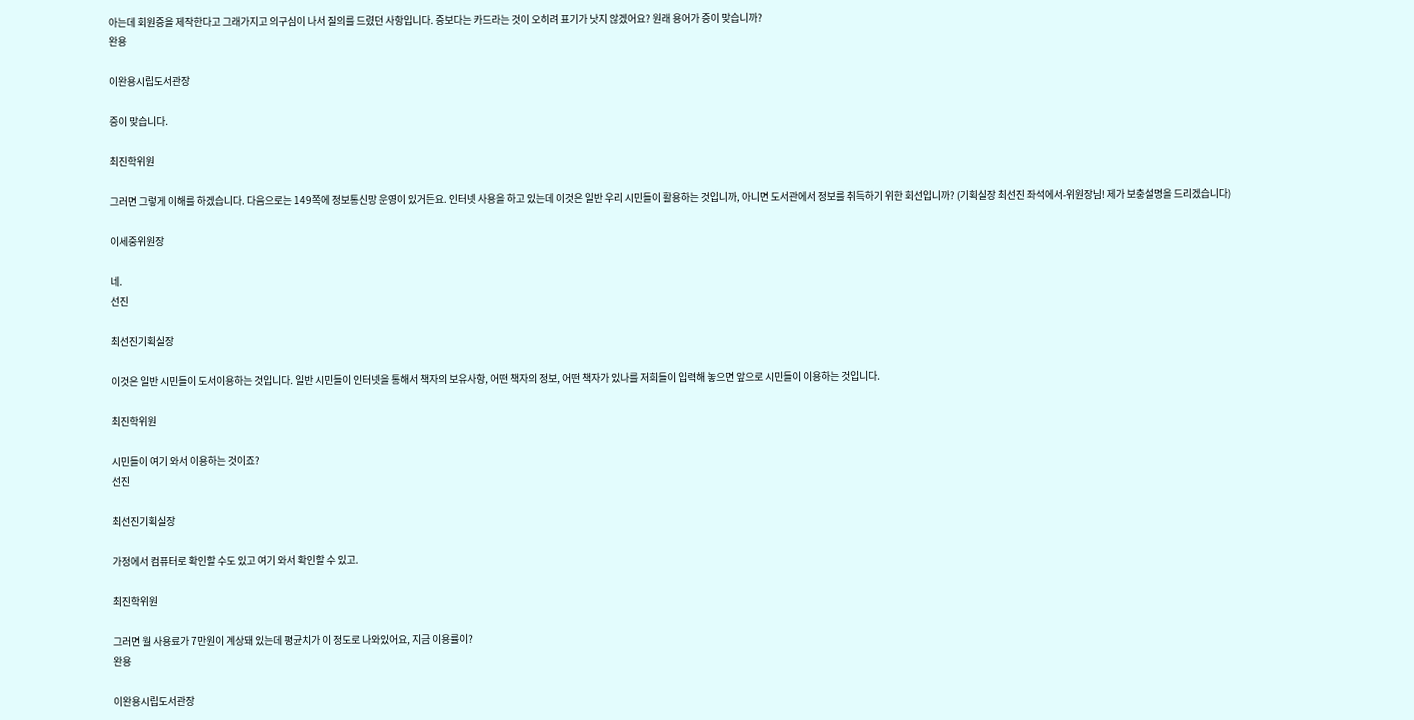아는데 회원증을 제작한다고 그래가지고 의구심이 나서 질의를 드렸던 사항입니다. 증보다는 카드라는 것이 오히려 표기가 낫지 않겠어요? 원래 용어가 증이 맞습니까?
완용

이완용시립도서관장

증이 맞습니다.

최진학위원

그러면 그렇게 이해를 하겠습니다. 다음으로는 149쪽에 정보통신망 운영이 있거든요. 인터넷 사용을 하고 있는데 이것은 일반 우리 시민들이 활용하는 것입니까, 아니면 도서관에서 정보를 취득하기 위한 회선입니까? (기획실장 최선진 좌석에서-위원장님! 제가 보충설명을 드리겠습니다)

이세중위원장

네.
선진

최선진기획실장

이것은 일반 시민들이 도서이용하는 것입니다. 일반 시민들이 인터넷을 통해서 책자의 보유사항, 어떤 책자의 정보, 어떤 책자가 있나를 저희들이 입력해 놓으면 앞으로 시민들이 이용하는 것입니다.

최진학위원

시민들이 여기 와서 이용하는 것이죠?
선진

최선진기획실장

가정에서 컴퓨터로 확인할 수도 있고 여기 와서 확인할 수 있고.

최진학위원

그러면 월 사용료가 7만원이 계상돼 있는데 평균치가 이 정도로 나와있어요, 지금 이용률이?
완용

이완용시립도서관장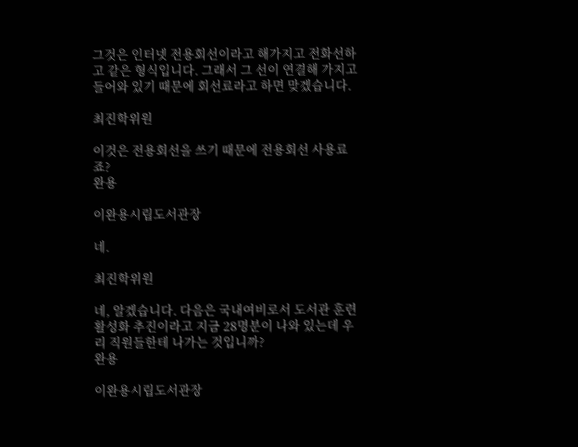그것은 인터넷 전용회선이라고 해가지고 전화선하고 같은 형식입니다. 그래서 그 선이 연결해 가지고 들어와 있기 때문에 회선료라고 하면 맞겠습니다.

최진학위원

이것은 전용회선을 쓰기 때문에 전용회선 사용료죠?
완용

이완용시립도서관장

네.

최진학위원

네, 알겠습니다. 다음은 국내여비로서 도서관 훈련활성화 추진이라고 지금 28명분이 나와 있는데 우리 직원들한테 나가는 것입니까?
완용

이완용시립도서관장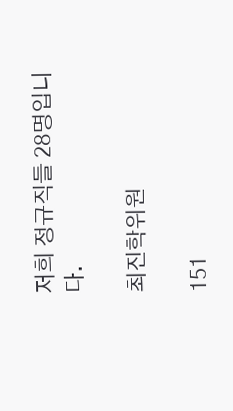저희 정규직들 28명입니다.

최진학위원

151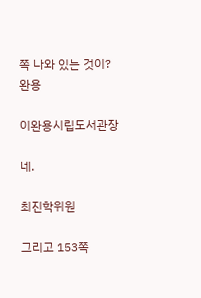쪽 나와 있는 것이?
완용

이완용시립도서관장

네.

최진학위원

그리고 153쪽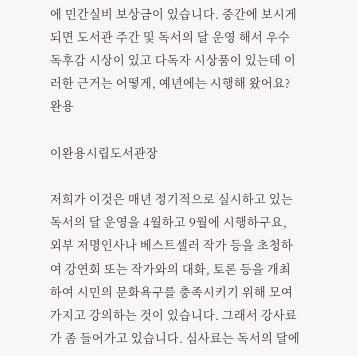에 민간실비 보상금이 있습니다. 중간에 보시게 되면 도서관 주간 및 독서의 달 운영 해서 우수 독후감 시상이 있고 다독자 시상품이 있는데 이러한 근거는 어떻게, 예년에는 시행해 왔어요?
완용

이완용시립도서관장

저희가 이것은 매년 정기적으로 실시하고 있는 독서의 달 운영을 4월하고 9월에 시행하구요, 외부 저명인사나 베스트셀러 작가 등을 초청하여 강연회 또는 작가와의 대화, 토론 등을 개최하여 시민의 문화욕구를 충족시키기 위해 모여가지고 강의하는 것이 있습니다. 그래서 강사료가 좀 들어가고 있습니다. 심사료는 독서의 달에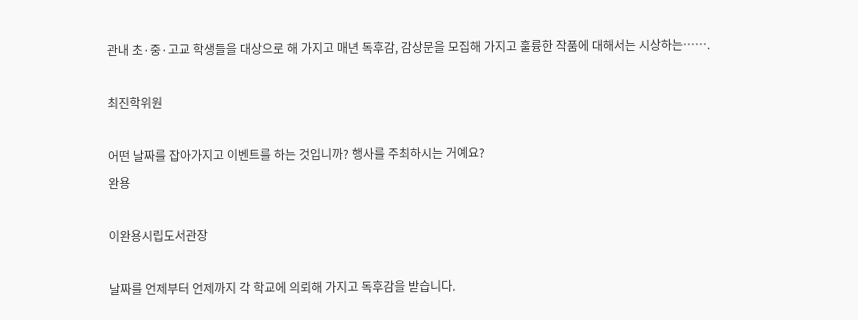관내 초·중·고교 학생들을 대상으로 해 가지고 매년 독후감, 감상문을 모집해 가지고 훌륭한 작품에 대해서는 시상하는…….

최진학위원

어떤 날짜를 잡아가지고 이벤트를 하는 것입니까? 행사를 주최하시는 거예요?
완용

이완용시립도서관장

날짜를 언제부터 언제까지 각 학교에 의뢰해 가지고 독후감을 받습니다.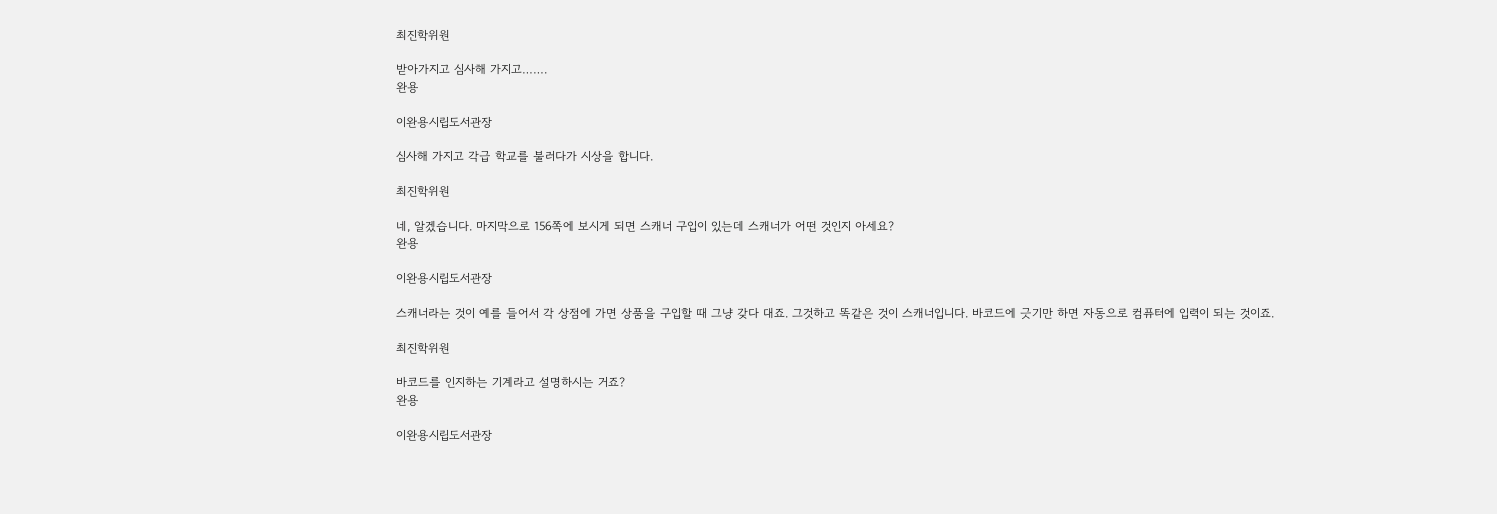최진학위원

받아가지고 심사해 가지고…….
완용

이완용시립도서관장

심사해 가지고 각급 학교를 불러다가 시상을 합니다.

최진학위원

네, 알겠습니다. 마지막으로 156쪽에 보시게 되면 스캐너 구입이 있는데 스캐너가 어떤 것인지 아세요?
완용

이완용시립도서관장

스캐너라는 것이 예를 들어서 각 상점에 가면 상품을 구입할 때 그냥 갖다 대죠. 그것하고 똑같은 것이 스캐너입니다. 바코드에 긋기만 하면 자동으로 컴퓨터에 입력이 되는 것이죠.

최진학위원

바코드를 인지하는 기계라고 설명하시는 거죠?
완용

이완용시립도서관장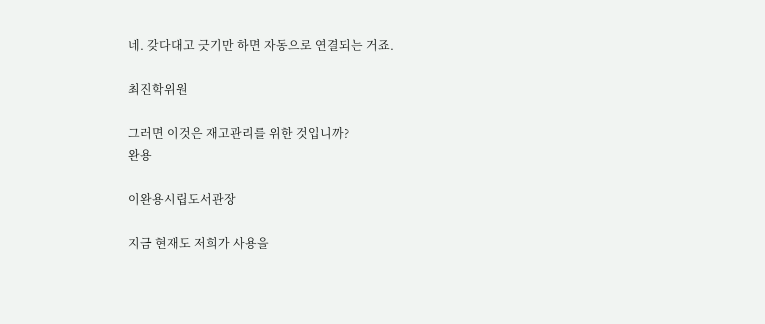네. 갖다대고 긋기만 하면 자동으로 연결되는 거죠.

최진학위원

그러면 이것은 재고관리를 위한 것입니까?
완용

이완용시립도서관장

지금 현재도 저희가 사용을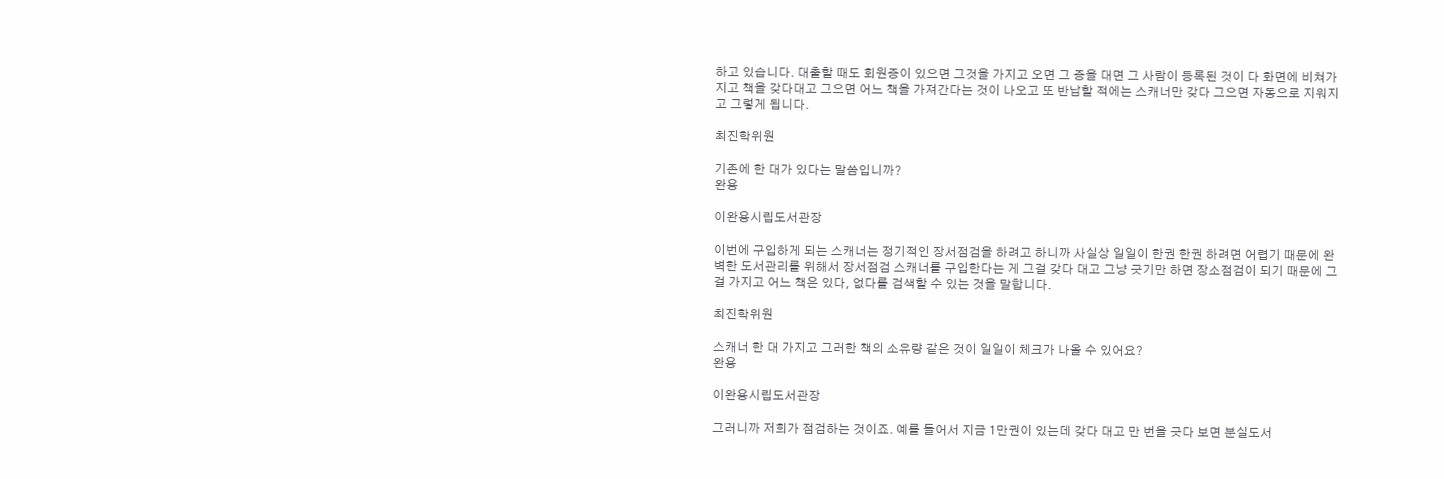하고 있습니다. 대출할 때도 회원증이 있으면 그것을 가지고 오면 그 증을 대면 그 사람이 등록된 것이 다 화면에 비쳐가지고 책을 갖다대고 그으면 어느 책을 가져간다는 것이 나오고 또 반납할 적에는 스캐너만 갖다 그으면 자동으로 지워지고 그렇게 됩니다.

최진학위원

기존에 한 대가 있다는 말씀입니까?
완용

이완용시립도서관장

이번에 구입하게 되는 스캐너는 정기적인 장서점검을 하려고 하니까 사실상 일일이 한권 한권 하려면 어렵기 때문에 완벽한 도서관리를 위해서 장서점검 스캐너를 구입한다는 게 그걸 갖다 대고 그냥 긋기만 하면 장소점검이 되기 때문에 그걸 가지고 어느 책은 있다, 없다를 검색할 수 있는 것을 말합니다.

최진학위원

스캐너 한 대 가지고 그러한 책의 소유량 같은 것이 일일이 체크가 나올 수 있어요?
완용

이완용시립도서관장

그러니까 저희가 점검하는 것이죠. 예를 들어서 지금 1만권이 있는데 갖다 대고 만 번을 긋다 보면 분실도서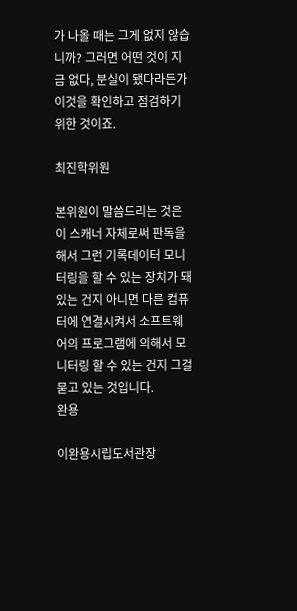가 나올 때는 그게 없지 않습니까? 그러면 어떤 것이 지금 없다, 분실이 됐다라든가 이것을 확인하고 점검하기 위한 것이죠.

최진학위원

본위원이 말씀드리는 것은 이 스캐너 자체로써 판독을 해서 그런 기록데이터 모니터링을 할 수 있는 장치가 돼 있는 건지 아니면 다른 컴퓨터에 연결시켜서 소프트웨어의 프로그램에 의해서 모니터링 할 수 있는 건지 그걸 묻고 있는 것입니다.
완용

이완용시립도서관장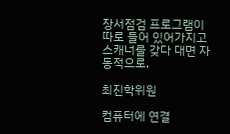장서점검 프로그램이 따로 들어 있어가지고 스캐너를 갖다 대면 자동적으로,

최진학위원

컴퓨터에 연결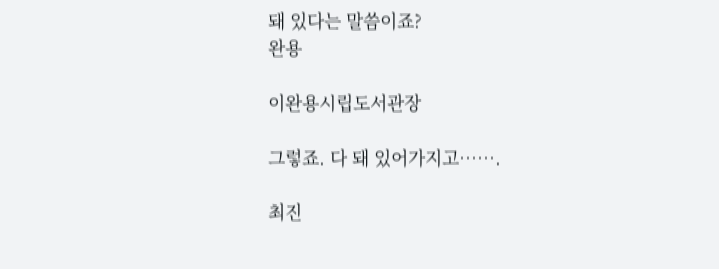돼 있다는 말씀이죠?
완용

이완용시립도서관장

그렇죠. 다 돼 있어가지고…….

최진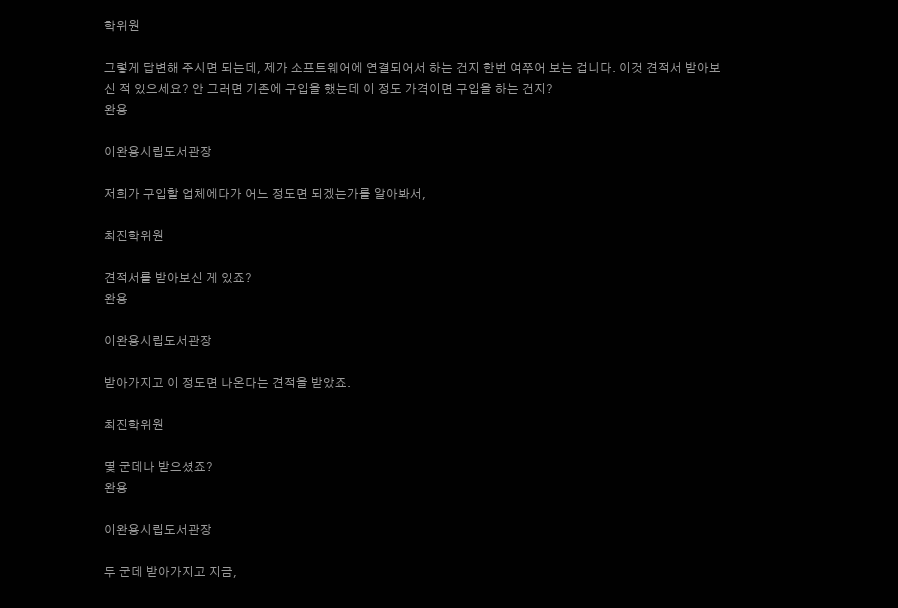학위원

그렇게 답변해 주시면 되는데, 제가 소프트웨어에 연결되어서 하는 건지 한번 여쭈어 보는 겁니다. 이것 견적서 받아보신 적 있으세요? 안 그러면 기존에 구입을 했는데 이 정도 가격이면 구입을 하는 건지?
완용

이완용시립도서관장

저희가 구입할 업체에다가 어느 정도면 되겠는가를 알아봐서,

최진학위원

견적서를 받아보신 게 있죠?
완용

이완용시립도서관장

받아가지고 이 정도면 나온다는 견적을 받았죠.

최진학위원

몇 군데나 받으셨죠?
완용

이완용시립도서관장

두 군데 받아가지고 지금,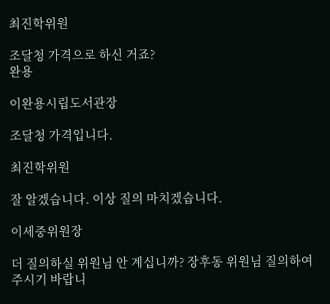최진학위원

조달청 가격으로 하신 거죠?
완용

이완용시립도서관장

조달청 가격입니다.

최진학위원

잘 알겠습니다. 이상 질의 마치겠습니다.

이세중위원장

더 질의하실 위원님 안 계십니까? 장후동 위원님 질의하여 주시기 바랍니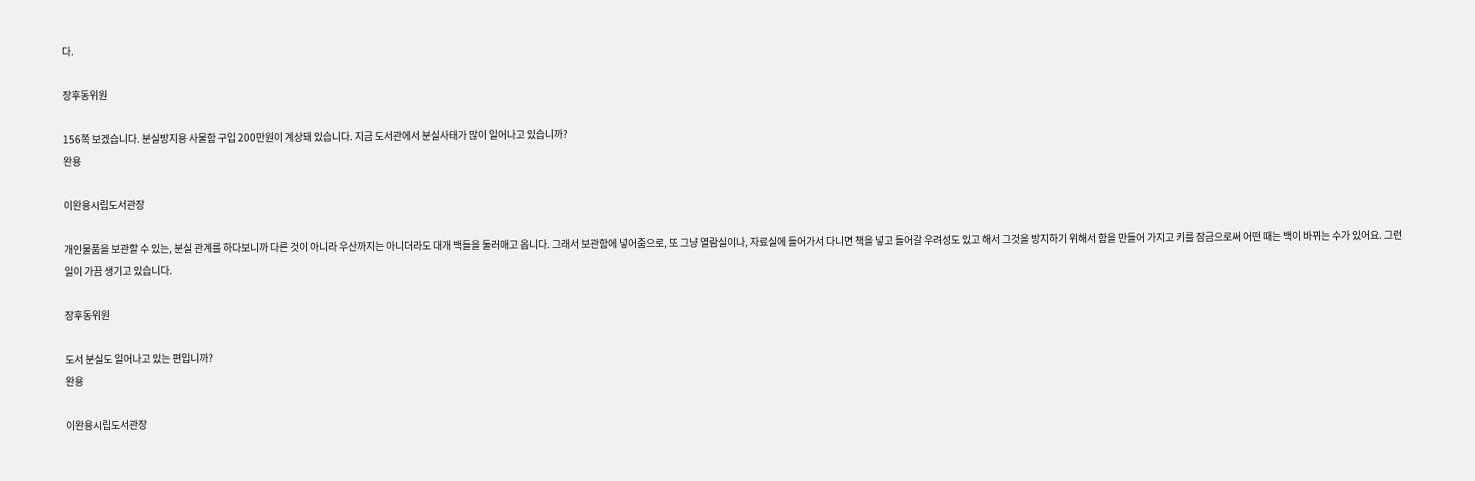다.

장후동위원

156쪽 보겠습니다. 분실방지용 사물함 구입 200만원이 계상돼 있습니다. 지금 도서관에서 분실사태가 많이 일어나고 있습니까?
완용

이완용시립도서관장

개인물품을 보관할 수 있는, 분실 관계를 하다보니까 다른 것이 아니라 우산까지는 아니더라도 대개 백들을 둘러매고 옵니다. 그래서 보관함에 넣어줌으로, 또 그냥 열람실이나, 자료실에 들어가서 다니면 책을 넣고 들어갈 우려성도 있고 해서 그것을 방지하기 위해서 함을 만들어 가지고 키를 잠금으로써 어떤 때는 백이 바뀌는 수가 있어요. 그런 일이 가끔 생기고 있습니다.

장후동위원

도서 분실도 일어나고 있는 편입니까?
완용

이완용시립도서관장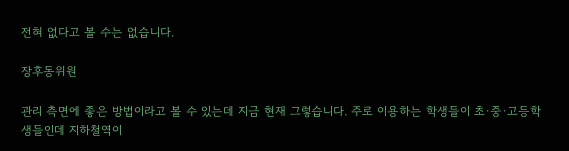전혀 없다고 볼 수는 없습니다.

장후동위원

관리 측면에 좋은 방법이라고 볼 수 있는데 지금 현재 그렇습니다. 주로 이용하는 학생들이 초·중·고등학생들인데 지하철역이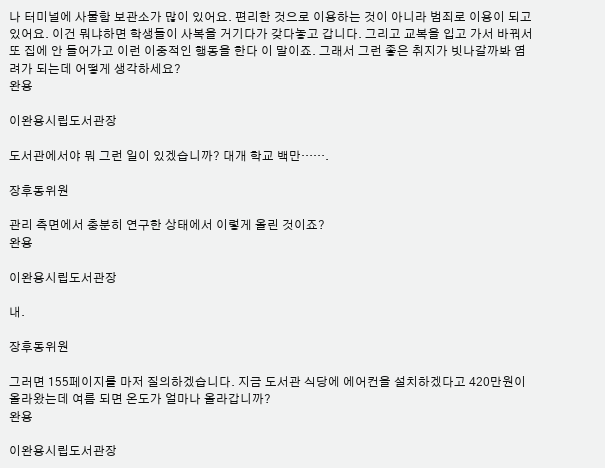나 터미널에 사물함 보관소가 많이 있어요. 편리한 것으로 이용하는 것이 아니라 범죄로 이용이 되고 있어요. 이건 뭐냐하면 학생들이 사복을 거기다가 갖다놓고 갑니다. 그리고 교복을 입고 가서 바꿔서 또 집에 안 들어가고 이런 이중적인 행동을 한다 이 말이죠. 그래서 그런 좋은 취지가 빗나갈까봐 염려가 되는데 어떻게 생각하세요?
완용

이완용시립도서관장

도서관에서야 뭐 그런 일이 있겠습니까? 대개 학교 백만…….

장후동위원

관리 측면에서 충분히 연구한 상태에서 이렇게 올린 것이죠?
완용

이완용시립도서관장

내.

장후동위원

그러면 155페이지를 마저 질의하겠습니다. 지금 도서관 식당에 에어컨을 설치하겠다고 420만원이 올라왔는데 여름 되면 온도가 얼마나 올라갑니까?
완용

이완용시립도서관장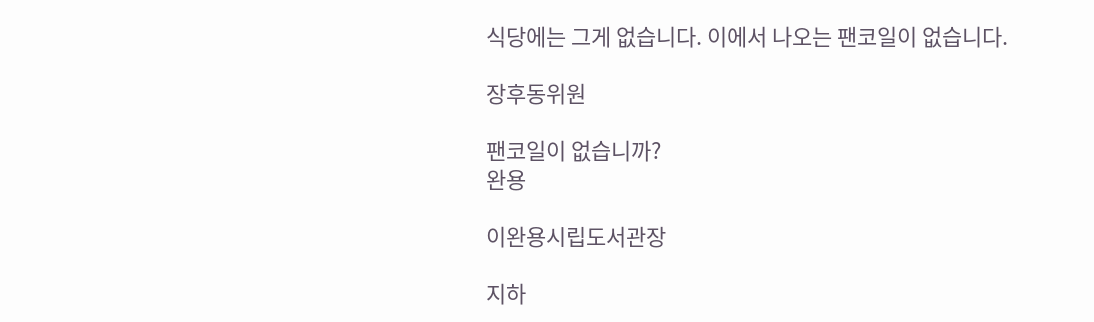식당에는 그게 없습니다. 이에서 나오는 팬코일이 없습니다.

장후동위원

팬코일이 없습니까?
완용

이완용시립도서관장

지하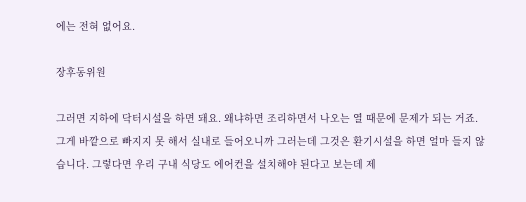에는 전혀 없어요.

장후동위원

그러면 지하에 닥터시설을 하면 돼요. 왜냐하면 조리하면서 나오는 열 때문에 문제가 되는 거죠. 그게 바깥으로 빠지지 못 해서 실내로 들어오니까 그러는데 그것은 환기시설을 하면 얼마 들지 않습니다. 그렇다면 우리 구내 식당도 에어컨을 설치해야 된다고 보는데 제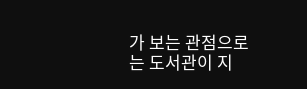가 보는 관점으로는 도서관이 지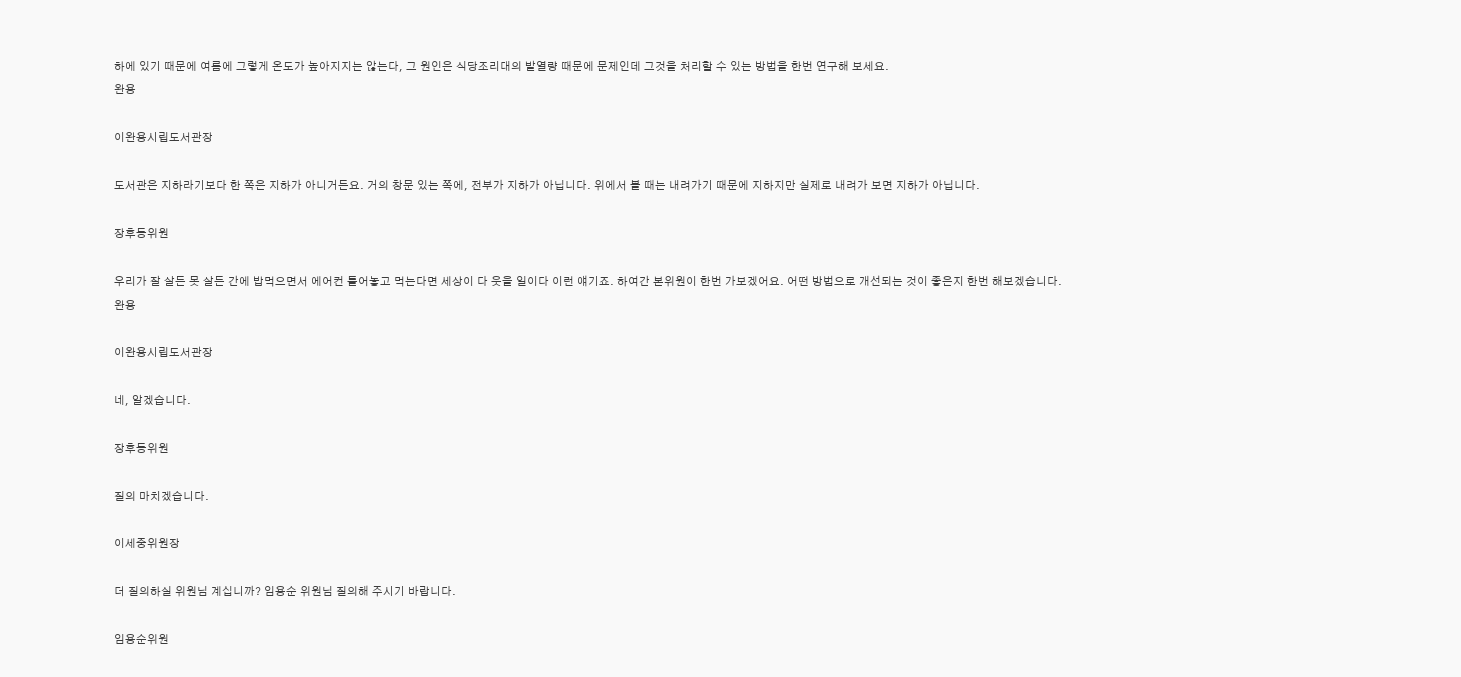하에 있기 때문에 여름에 그렇게 온도가 높아지지는 않는다, 그 원인은 식당조리대의 발열량 때문에 문제인데 그것을 처리할 수 있는 방법을 한번 연구해 보세요.
완용

이완용시립도서관장

도서관은 지하라기보다 한 쪽은 지하가 아니거든요. 거의 창문 있는 쪽에, 전부가 지하가 아닙니다. 위에서 볼 때는 내려가기 때문에 지하지만 실제로 내려가 보면 지하가 아닙니다.

장후동위원

우리가 잘 살든 못 살든 간에 밥먹으면서 에어컨 틀어놓고 먹는다면 세상이 다 웃을 일이다 이런 얘기죠. 하여간 본위원이 한번 가보겠어요. 어떤 방법으로 개선되는 것이 좋은지 한번 해보겠습니다.
완용

이완용시립도서관장

네, 알겠습니다.

장후동위원

질의 마치겠습니다.

이세중위원장

더 질의하실 위원님 계십니까? 임용순 위원님 질의해 주시기 바랍니다.

임용순위원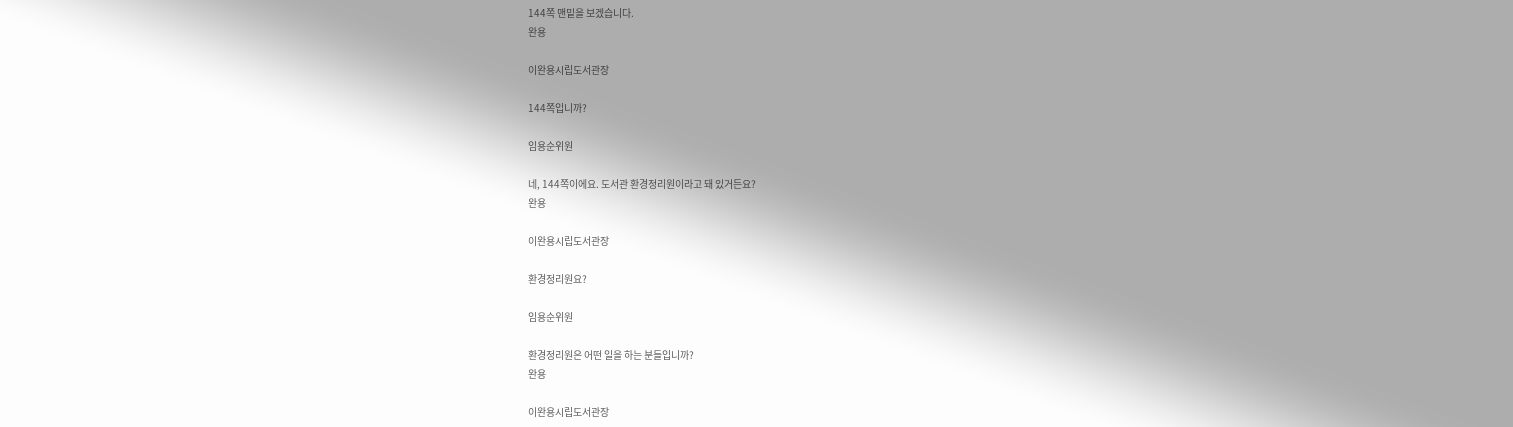144쪽 맨밑을 보겠습니다.
완용

이완용시립도서관장

144쪽입니까?

임용순위원

네, 144쪽이에요. 도서관 환경정리원이라고 돼 있거든요?
완용

이완용시립도서관장

환경정리원요?

임용순위원

환경정리원은 어떤 일을 하는 분들입니까?
완용

이완용시립도서관장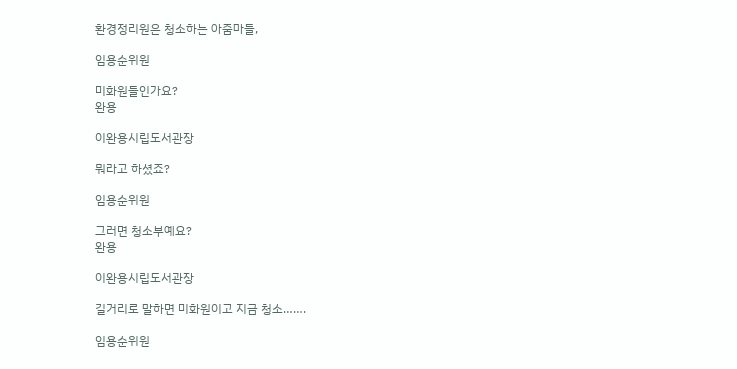환경정리원은 청소하는 아줌마들,

임용순위원

미화원들인가요?
완용

이완용시립도서관장

뭐라고 하셨죠?

임용순위원

그러면 청소부예요?
완용

이완용시립도서관장

길거리로 말하면 미화원이고 지금 청소…….

임용순위원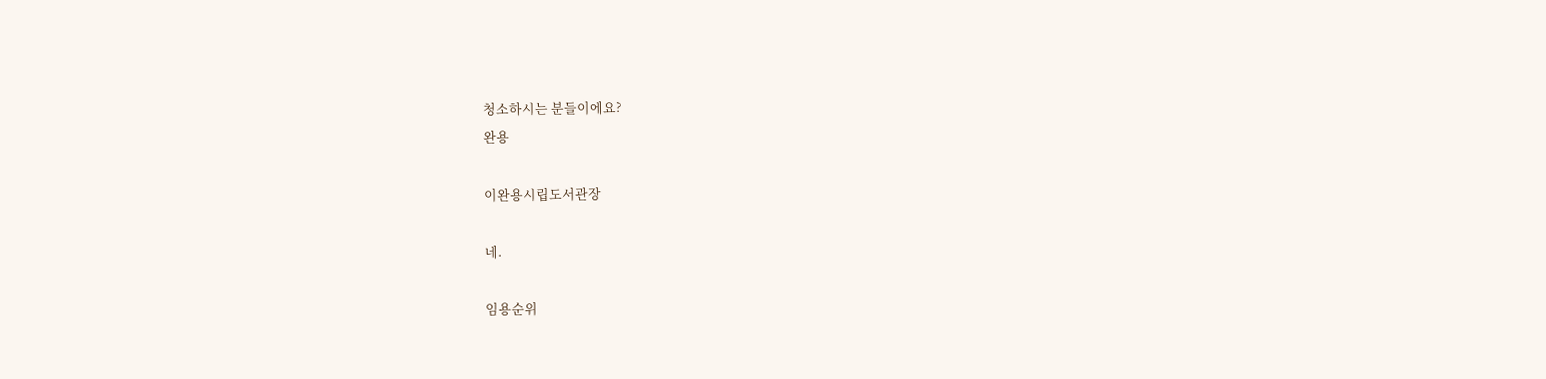청소하시는 분들이에요?
완용

이완용시립도서관장

네.

임용순위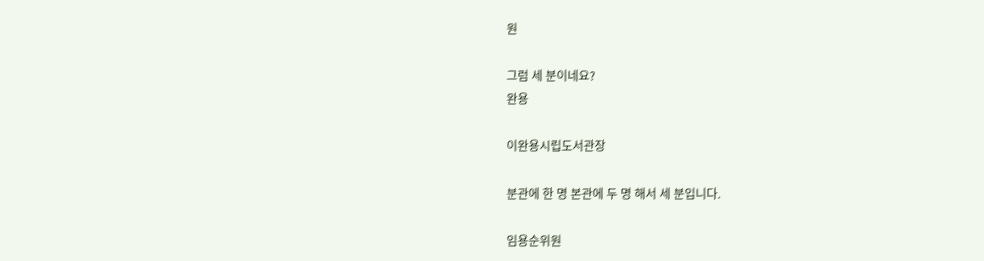원

그럼 세 분이네요?
완용

이완용시립도서관장

분관에 한 명 본관에 두 명 해서 세 분입니다.

임용순위원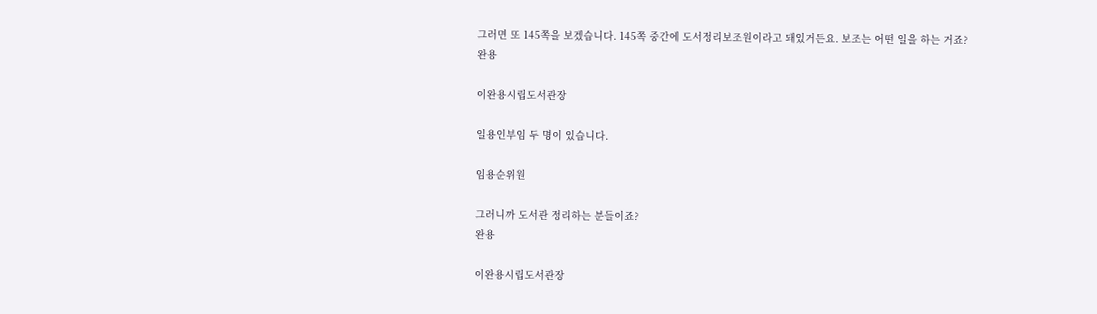그러면 또 145쪽을 보겠습니다. 145쪽 중간에 도서정리보조원이라고 돼있거든요. 보조는 어떤 일을 하는 거죠?
완용

이완용시립도서관장

일용인부임 두 명이 있습니다.

임용순위원

그러니까 도서관 정리하는 분들이죠?
완용

이완용시립도서관장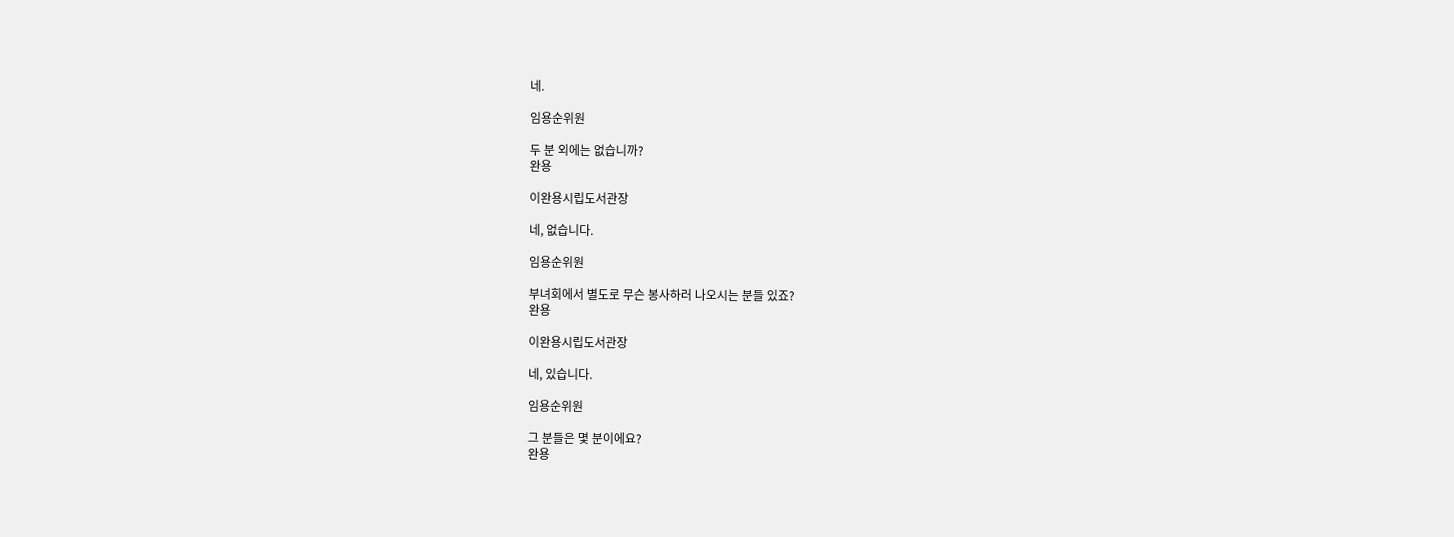네.

임용순위원

두 분 외에는 없습니까?
완용

이완용시립도서관장

네, 없습니다.

임용순위원

부녀회에서 별도로 무슨 봉사하러 나오시는 분들 있죠?
완용

이완용시립도서관장

네, 있습니다.

임용순위원

그 분들은 몇 분이에요?
완용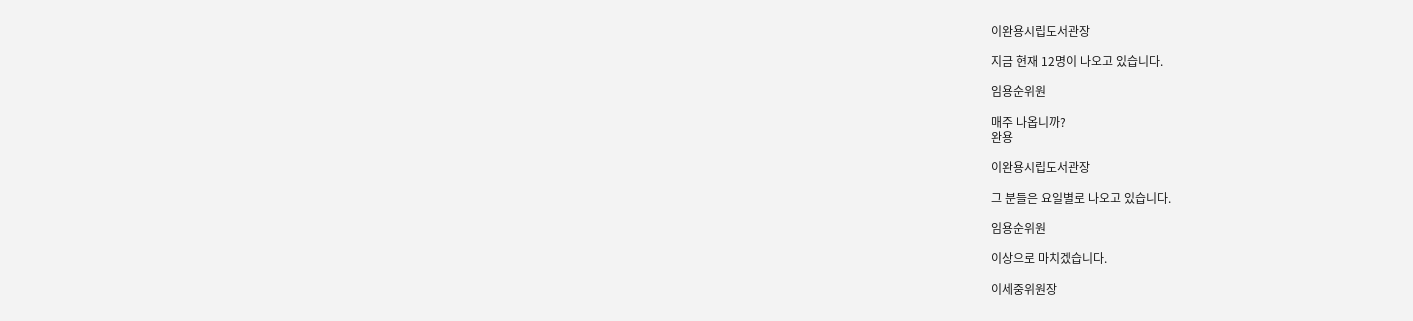이완용시립도서관장

지금 현재 12명이 나오고 있습니다.

임용순위원

매주 나옵니까?
완용

이완용시립도서관장

그 분들은 요일별로 나오고 있습니다.

임용순위원

이상으로 마치겠습니다.

이세중위원장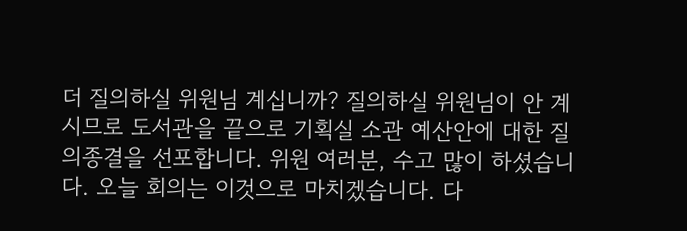더 질의하실 위원님 계십니까? 질의하실 위원님이 안 계시므로 도서관을 끝으로 기획실 소관 예산안에 대한 질의종결을 선포합니다. 위원 여러분, 수고 많이 하셨습니다. 오늘 회의는 이것으로 마치겠습니다. 다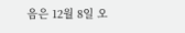음은 12월 8일 오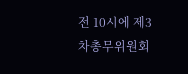전 10시에 제3차총무위원회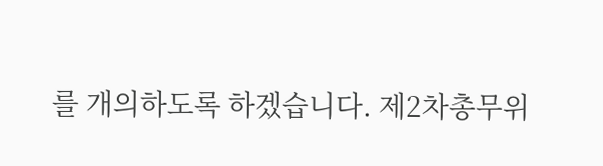를 개의하도록 하겠습니다. 제2차총무위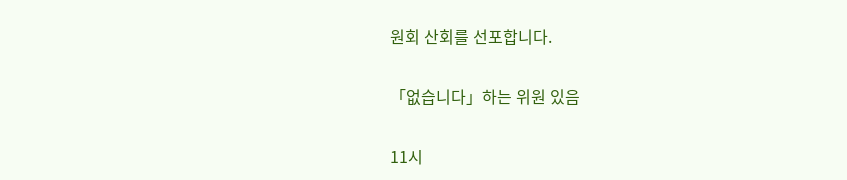원회 산회를 선포합니다.

「없습니다」하는 위원 있음

11시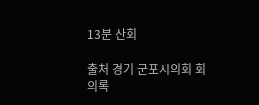13분 산회

출처 경기 군포시의회 회의록